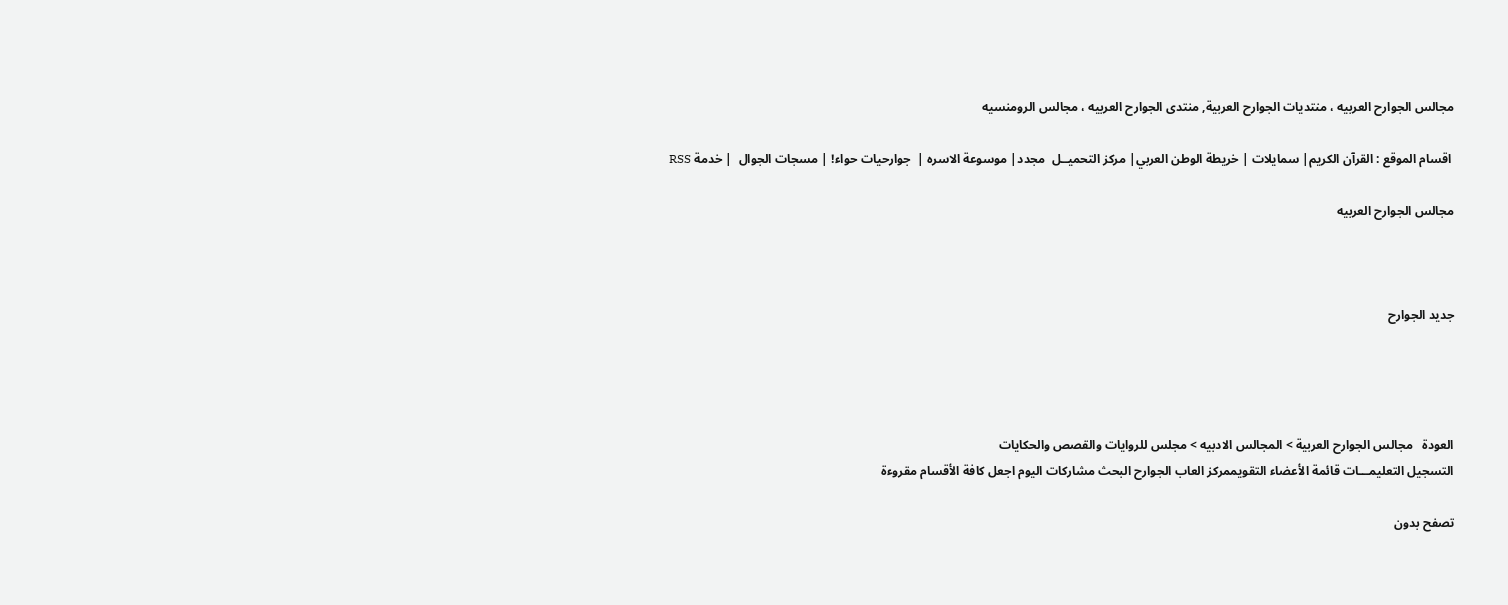مجالس الجوارح العربيه ، منتديات الجوارح العربية, منتدى الجوارح العربيه ، مجالس الرومنسيه

 اقسام الموقع : القرآن الكريم| سمايلات | خريطة الوطن العربي| مركز التحميــل  مجدد| موسوعة الاسره |  جوارحيات حواء! | مسجات الجوال  | خدمة RSS

مجالس الجوارح العربيه



جديد الجوارح




العودة   مجالس الجوارح العربية > المجالس الادبيه > مجلس للروايات والقصص والحكايات
التسجيل التعليمـــات قائمة الأعضاء التقويممركز العاب الجوارح البحث مشاركات اليوم اجعل كافة الأقسام مقروءة

تصفح بدون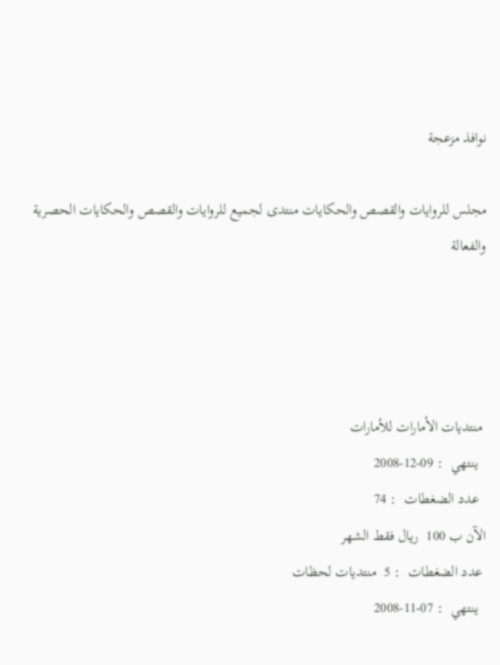نوافذ مزعجة

مجلس للروايات والقصص والحكايات منتدى لجميع للروايات والقصص والحكايات الحصرية والفعالة




 منتديات الأمارات للأمارات
  ينتهي  : 09-12-2008
  عدد الضغطات  : 74
الآن ب 100  ريال فقط الشهر
 عدد الضغطات  : 5  منتديات لحظات
  ينتهي  : 07-11-2008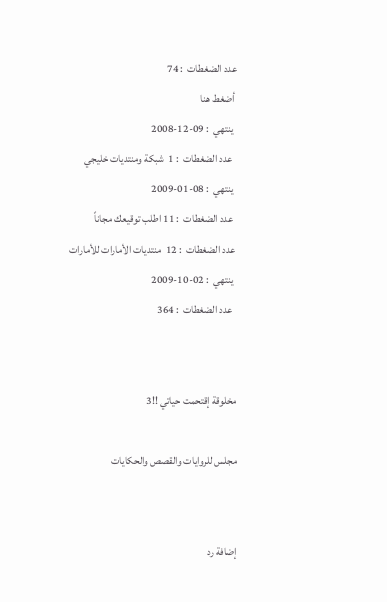عدد الضغطات  : 74
 أضغط هنا
  ينتهي  : 09-12-2008
  عدد الضغطات  : 1  شبكة ومنتديات خليجي
  ينتهي  : 08-01-2009
  عدد الضغطات  : 11 اطلب توقيعك مجاناً
 عدد الضغطات  : 12  منتديات الأمارات للأمارات
  ينتهي  : 02-10-2009
  عدد الضغطات  : 364


مخلوقة إقتحمت حياتي !!3

مجلس للروايات والقصص والحكايات


إضافة رد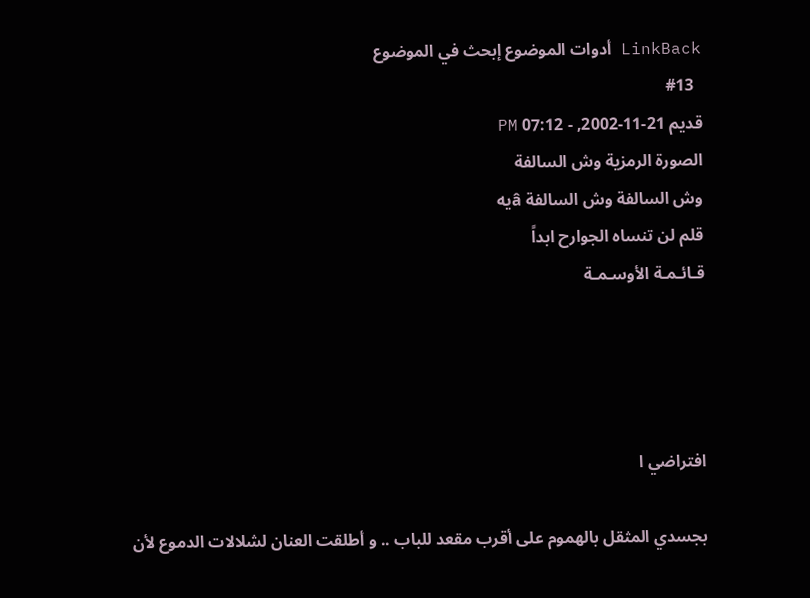LinkBack أدوات الموضوع إبحث في الموضوع
  #13
قديم 21-11-2002, - 07:12 PM
الصورة الرمزية وش السالفة
وش السالفة وش السالفة âيه
قلم لن تنساه الجوارح ابداً
قـائـمـة الأوسـمـة




افتراضي ا

بجسدي المثقل بالهموم على أقرب مقعد للباب .. و أطلقت العنان لشلالات الدموع لأن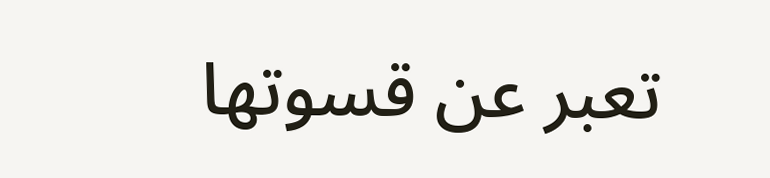تعبر عن قسوتها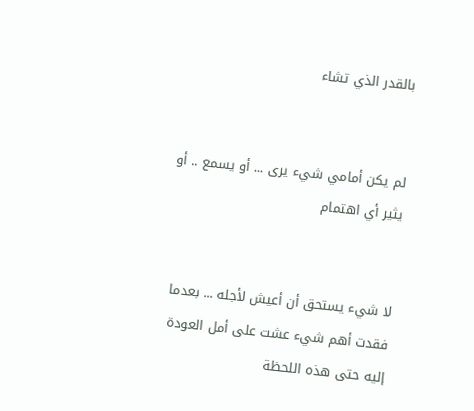بالقدر الذي تشاء


لم يكن أمامي شيء يرى ... أو يسمع .. أو يثير أي اهتمام


لا شيء يستحق أن أعيش لأجله ... بعدما فقدت أهم شيء عشت على أمل العودة إليه حتى هذه اللحظة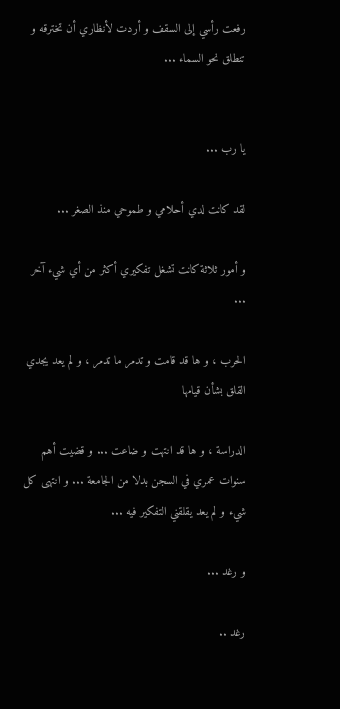رفعت رأسي إلى السقف و أردت لأنظاري أن تخترقه و تنطلق نحو السماء ...


يا رب ...

لقد كانت لدي أحلامي و طموحي منذ الصغر ...

و أمور ثلاثة كانت تشغل تفكيري أكثر من أي شيء آخر ...

الحرب ، و ها قد قامت و تدمر ما تدمر ، و لم يعد يجدي القلق بشأن قيامها

الدراسة ، و ها قد انتهت و ضاعت ... و قضيت أهم سنوات عمري في السجن بدلا من الجامعة ... و انتهى كل شيء و لم يعد يقلقني التفكير فيه ...

و رغد ...

رغد ..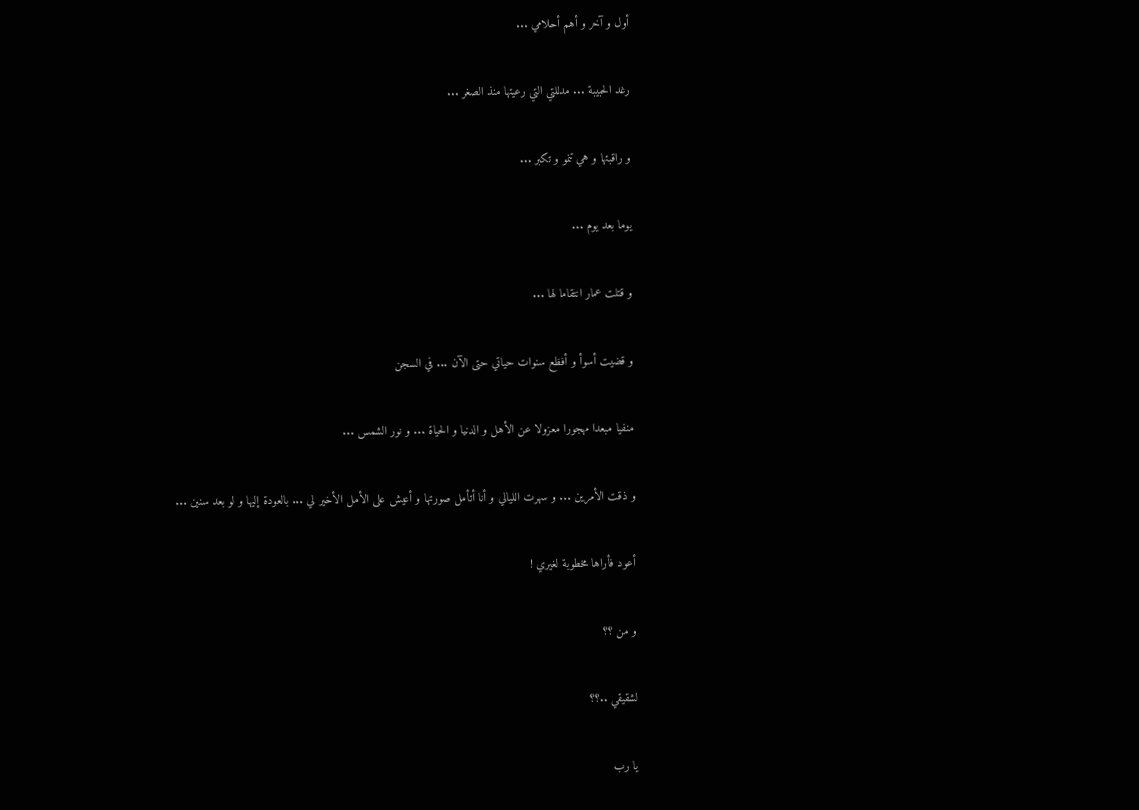أول و آخر و أهم أحلامي ...

رغد الحبيبة ... مدللتي التي رعيتها منذ الصغر ...

و راقبتها و هي تنمو و تكبر ...

يوما بعد يوم ...

و قتلت عمار انتقاما لها ...

و قضيت أسوأ و أفظع سنوات حياتي حتى الآن ... في السجن

منفيا مبعدا مهجورا معزولا عن الأهل و الدنيا و الحياة ... و نور الشمس ...

و ذقت الأمرين ... و سهرت الليالي و أنا أتأمل صورتها و أعيش على الأمل الأخير لي ... بالعودة إليها و لو بعد سنين ...

أعود فأراها مخطوبة لغيري !

و من ؟؟

لشقيقي ..؟؟

يا رب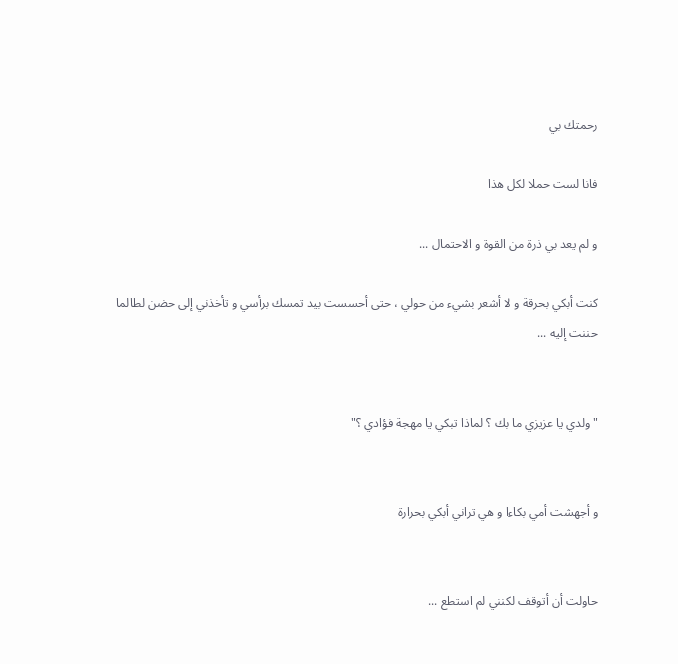رحمتك بي

فانا لست حملا لكل هذا

و لم يعد بي ذرة من القوة و الاحتمال ...

كنت أبكي بحرقة و لا أشعر بشيء من حولي ، حتى أحسست بيد تمسك برأسي و تأخذني إلى حضن لطالما حننت إليه ...


" ولدي يا عزيزي ما بك ؟ لماذا تبكي يا مهجة فؤادي ؟"


و أجهشت أمي بكاءا و هي تراني أبكي بحرارة


حاولت أن أتوقف لكنني لم استطع ...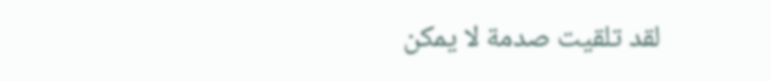لقد تلقيت صدمة لا يمكن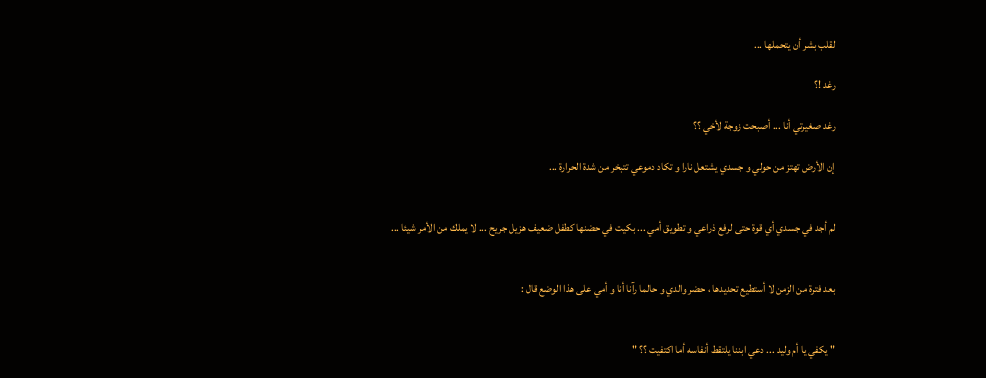لقلب بشر أن يتحملها ...

رغد !؟

رغد صغيرتي أنا ... أصبحت زوجة لأخي ؟؟

إن الأرض تهتز من حولي و جسدي يشتعل نارا و تكاد دموعي تتبخر من شدة الحرارة ...


لم أجد في جسدي أي قوة حتى لرفع ذراعي و تطويق أمي ... بكيت في حضنها كطفل ضعيف هزيل جريح ... لا يملك من الأمر شيئا ...


بعد فترة من الزمن لا أستطيع تحديدها ، حضر والدي و حالما رآنا أنا و أمي على هذا الوضع قال :


" يكفي يا أم وليد ... دعي ابننا يلتقط أنفاسه أما اكتفيت ؟؟ "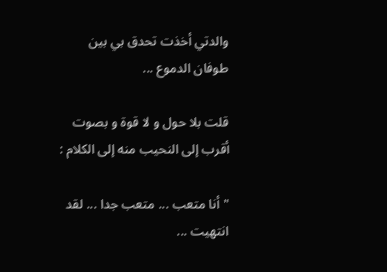والدتي أخذت تحدق بي بين طوفان الدموع ...

قلت بلا حول و لا قوة و بصوت أقرب إلى النحيب منه إلى الكلام :

" أنا متعب ... متعب جدا ... لقد انتهيت ...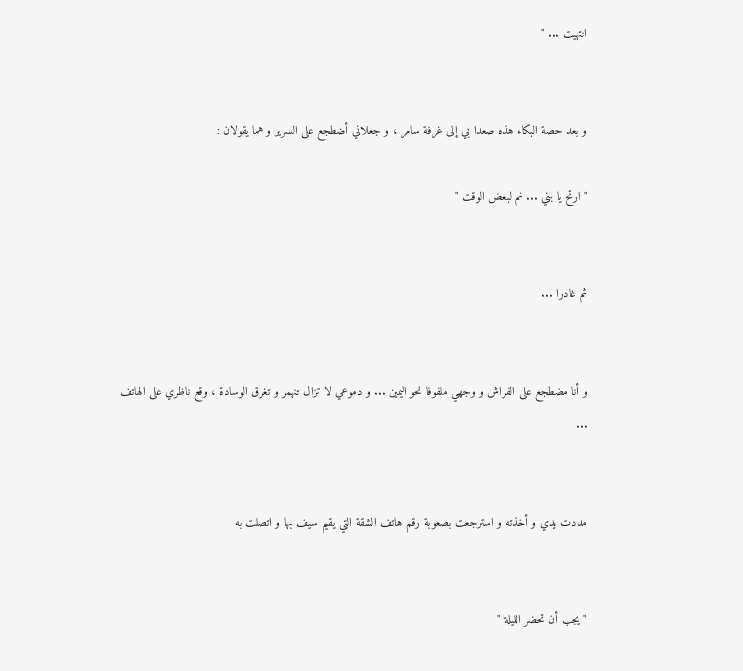انتهيت ... "


و بعد حصة البكاء هذه صعدا بي إلى غرفة سامر ، و جعلاني أضطجع على السرير و هما يقولان :

" ارتح يا بني ... نم لبعض الوقت "


ثم غادرا ...


و أنا مضطجع على الفراش و وجهي ملفوفا نحو اليمين ... و دموعي لا تزال تنهمر و تغرق الوسادة ، وقع ناظري على الهاتف ...


مددت يدي و أخذته و استرجعت بصعوبة رقم هاتف الشقة التي يقيم سيف بها و اتصلت به


" يجب أن تحضر الليلة "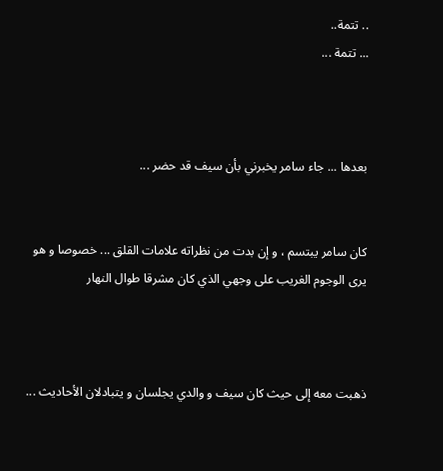.. تتمة..
... تتمة ...



بعدها ... جاء سامر يخبرني بأن سيف قد حضر ...


كان سامر يبتسم ، و إن بدت من نظراته علامات القلق ... خصوصا و هو يرى الوجوم الغريب على وجهي الذي كان مشرقا طوال النهار



ذهبت معه إلى حيث كان سيف و والدي يجلسان و يتبادلان الأحاديث ...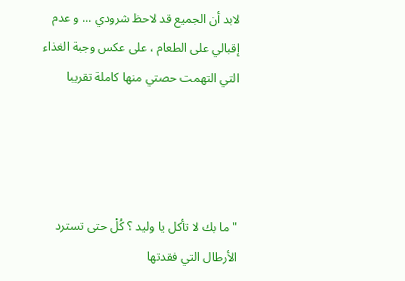لابد أن الجميع قد لاحظ شرودي ... و عدم إقبالي على الطعام ، على عكس وجبة الغذاء التي التهمت حصتي منها كاملة تقريبا




" ما بك لا تأكل يا وليد ؟ كُلْ حتى تسترد الأرطال التي فقدتها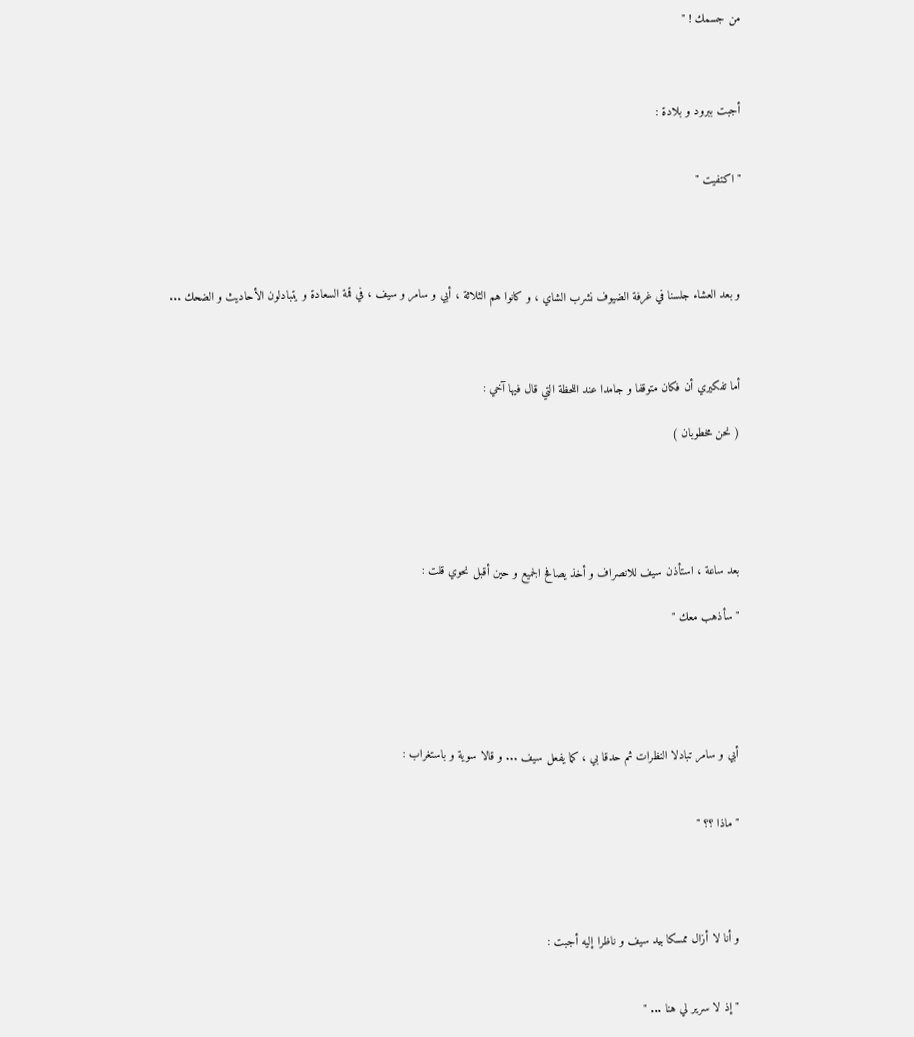من جسمك ! "



أجبت ببرود و بلادة :


" اكتفيت "




و بعد العشاء جلسنا في غرفة الضيوف نشرب الشاي ، و كانوا هم الثلاثة ، أبي و سامر و سيف ، في قمة السعادة و يتبادلون الأحاديث و الضحك ...



أما تفكيري أن فكان متوقفا و جامدا عند اللحظة التي قال فيها آخي :

( نحن مخطوبان )





بعد ساعة ، استأذن سيف للانصراف و أخذ يصافح الجميع و حين أقبل نحوي قلت :

" سأذهب معك "





أبي و سامر تبادلا النظرات ثم حدقا بي ، كما يفعل سيف ... و قالا سوية و باستغراب :


" ماذا ؟؟ "




و أنا لا أزال ممسكا بيد سيف و ناظرا إليه أجبت :


" إذ لا سرير لي هنا ... "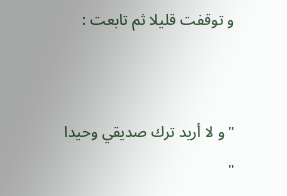و توقفت قليلا ثم تابعت :


" و لا أريد ترك صديقي وحيدا "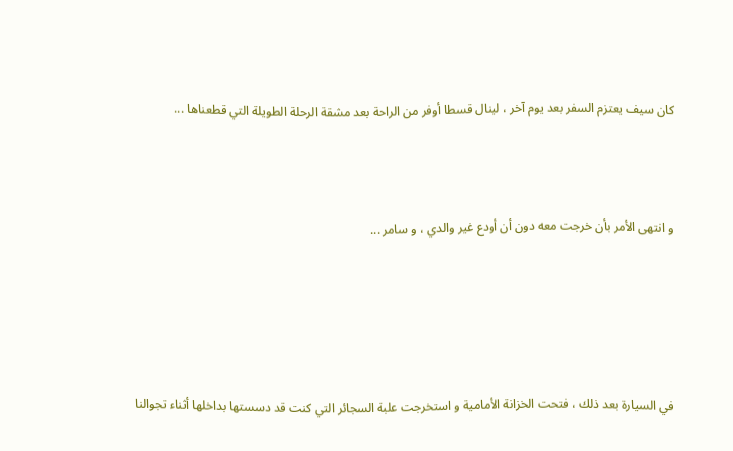كان سيف يعتزم السفر بعد يوم آخر ، لينال قسطا أوفر من الراحة بعد مشقة الرحلة الطويلة التي قطعناها ...



و انتهى الأمر بأن خرجت معه دون أن أودع غير والدي ، و سامر ...





في السيارة بعد ذلك ، فتحت الخزانة الأمامية و استخرجت علبة السجائر التي كنت قد دسستها بداخلها أثناء تجوالنا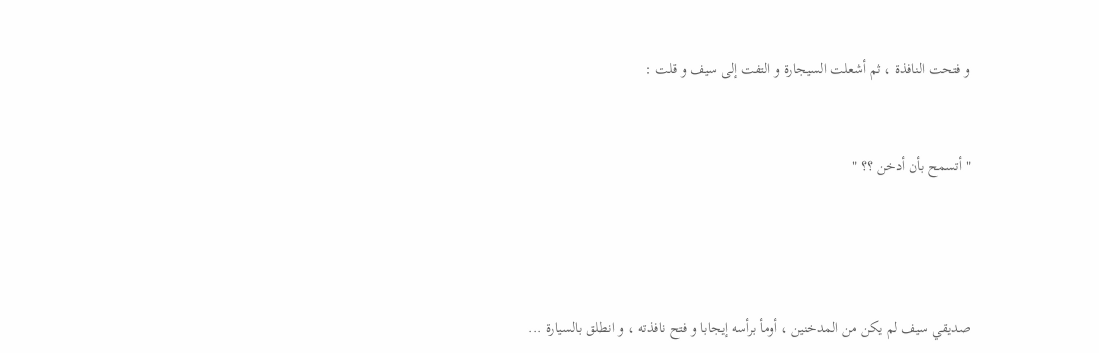و فتحت النافذة ، ثم أشعلت السيجارة و التفت إلى سيف و قلت :


" أتسمح بأن أدخن ؟؟ "




صديقي سيف لم يكن من المدخنين ، أومأ برأسه إيجابا و فتح نافذته ، و انطلق بالسيارة ...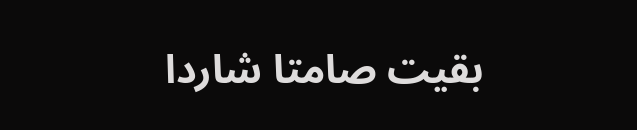بقيت صامتا شاردا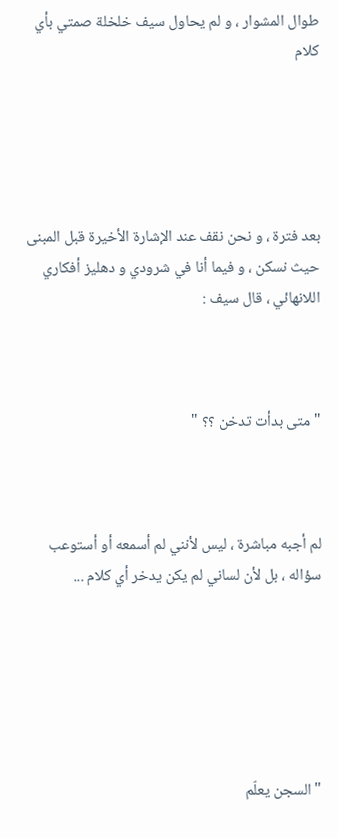طوال المشوار ، و لم يحاول سيف خلخلة صمتي بأي كلام





بعد فترة ، و نحن نقف عند الإشارة الأخيرة قبل المبنى حيث نسكن ، و فيما أنا في شرودي و دهليز أفكاري اللانهائي ، قال سيف :



" متى بدأت تدخن ؟؟ "



لم أجبه مباشرة ، ليس لأنني لم أسمعه أو أستوعب سؤاله ، بل لأن لساني لم يكن يدخر أي كلام ...






" السجن يعلّم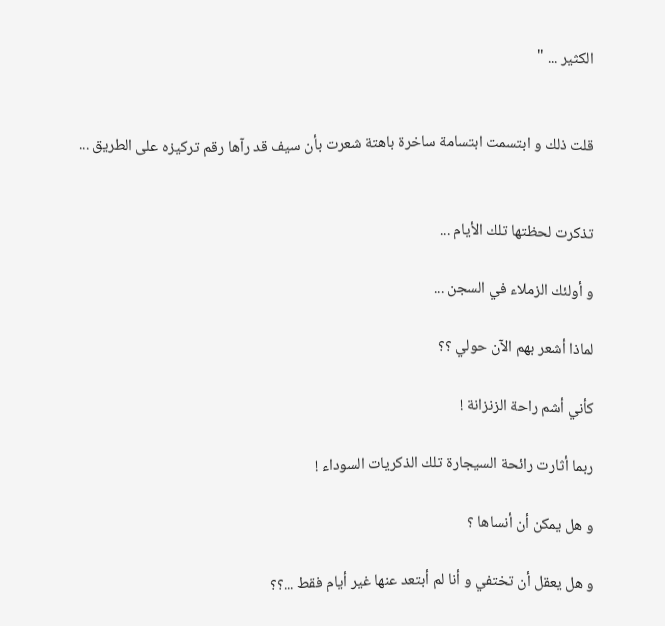الكثير ... "


قلت ذلك و ابتسمت ابتسامة ساخرة باهتة شعرت بأن سيف قد رآها رقم تركيزه على الطريق ...


تذكرت لحظتها تلك الأيام ...

و أولئك الزملاء في السجن ...

لماذا أشعر بهم الآن حولي ؟؟

كأني أشم راحة الزنزانة !

ربما أثارت رائحة السيجارة تلك الذكريات السوداء !

و هل يمكن أن أنساها ؟

و هل يعقل أن تختفي و أنا لم أبتعد عنها غير أيام فقط ...؟؟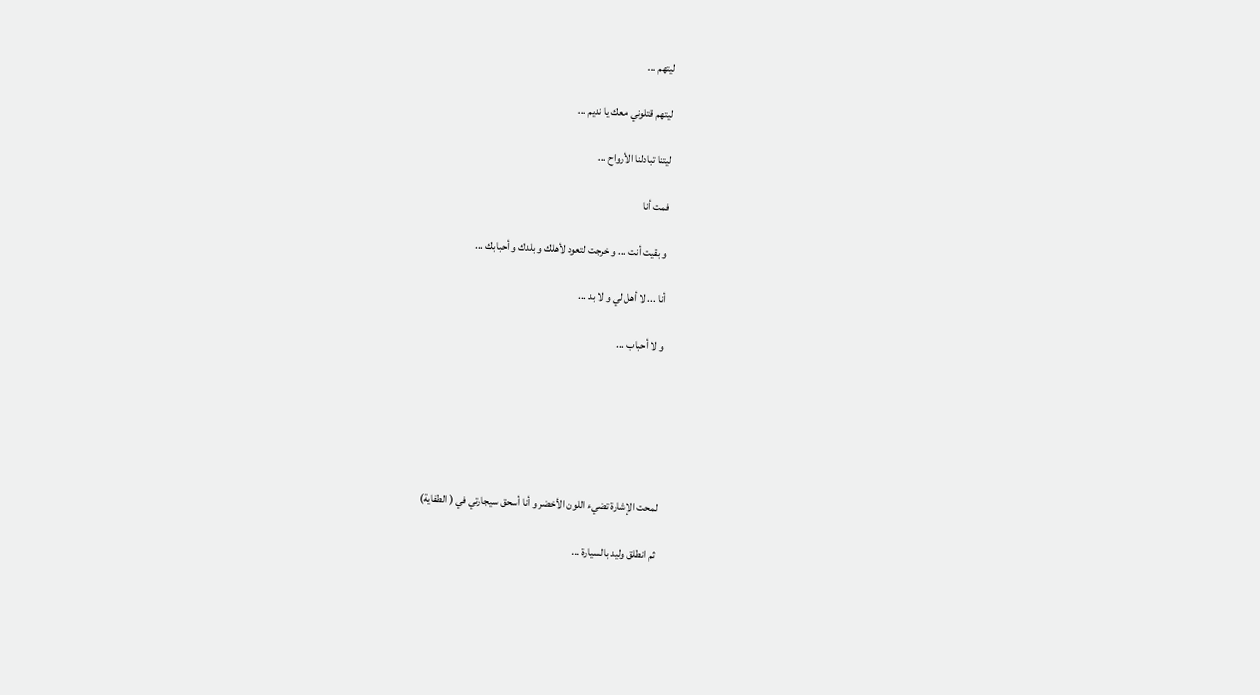ليتهم ...

ليتهم قتلوني معك يا نديم ...

ليتنا تبادلنا الأرواح ...

فمت أنا

و بقيت أنت ... و خرجت لتعود لأهلك و بلدك و أحبابك ...

أنا ... لا أهل لي و لا بد ...

و لا أحباب ...






لمحت الإشارة تضيء اللون الأخضر و أنا أسحق سيجارتي في ( الطفاية)

ثم انطلق وليد بالسيارة ...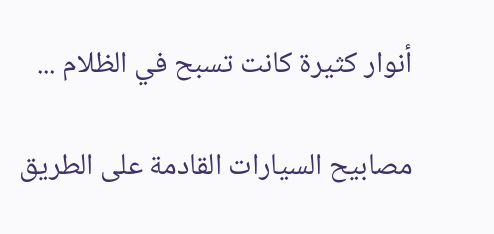أنوار كثيرة كانت تسبح في الظلام ...

مصابيح السيارات القادمة على الطريق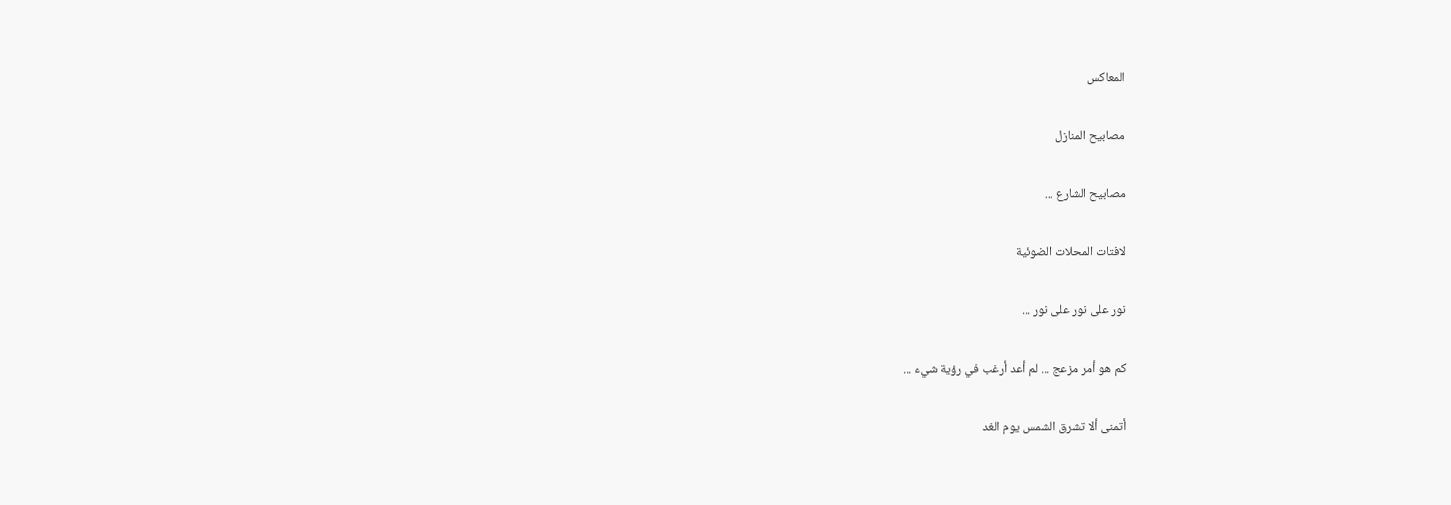المعاكس

مصابيح المنازل

مصابيح الشارع ...

لافتات المحلات الضوئية

نور على نور على نور ...

كم هو أمر مزعج ... لم أعد أرغب في رؤية شيء ...

أتمنى ألا تشرق الشمس يوم الغد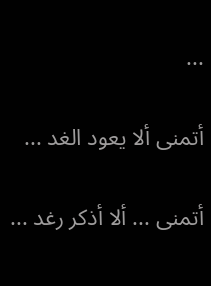...

أتمنى ألا يعود الغد ...

أتمنى ... ألا أذكر رغد ...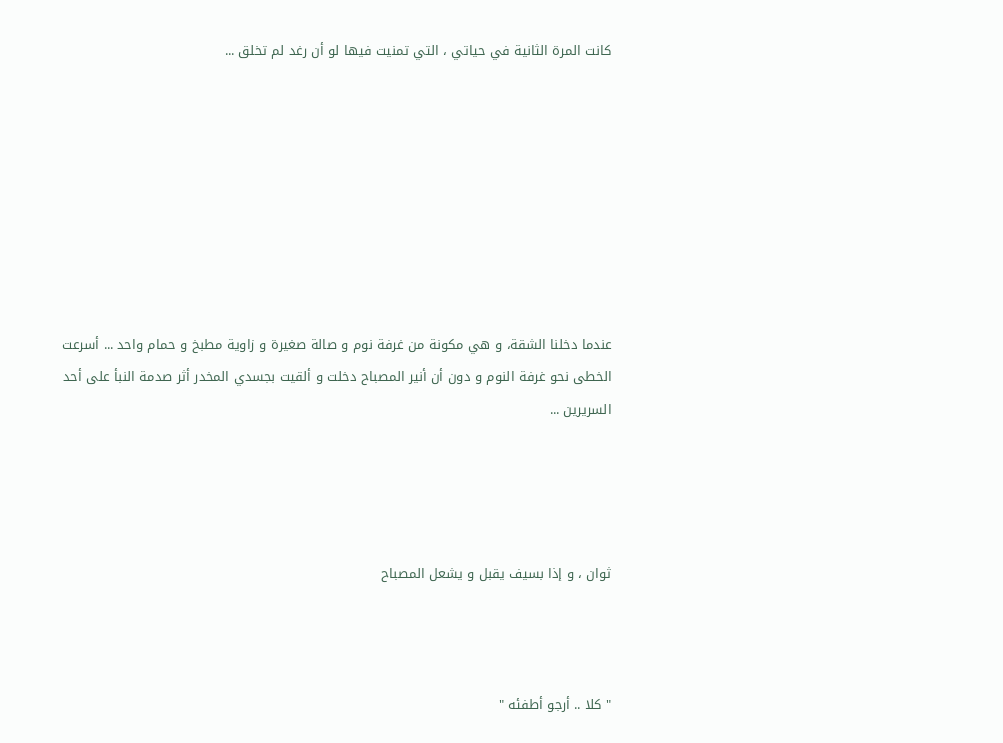كانت المرة الثانية في حياتي ، التي تمنيت فيها لو أن رغد لم تخلق ...








عندما دخلنا الشقة، و هي مكونة من غرفة نوم و صالة صغيرة و زاوية مطبخ و حمام واحد ... أسرعت الخطى نحو غرفة النوم و دون أن أنير المصباح دخلت و ألقيت بجسدي المخدر أثر صدمة النبأ على أحد السريرين ...




ثوان ، و إذا بسيف يقبل و يشعل المصباح



" كلا .. أرجو أطفئه "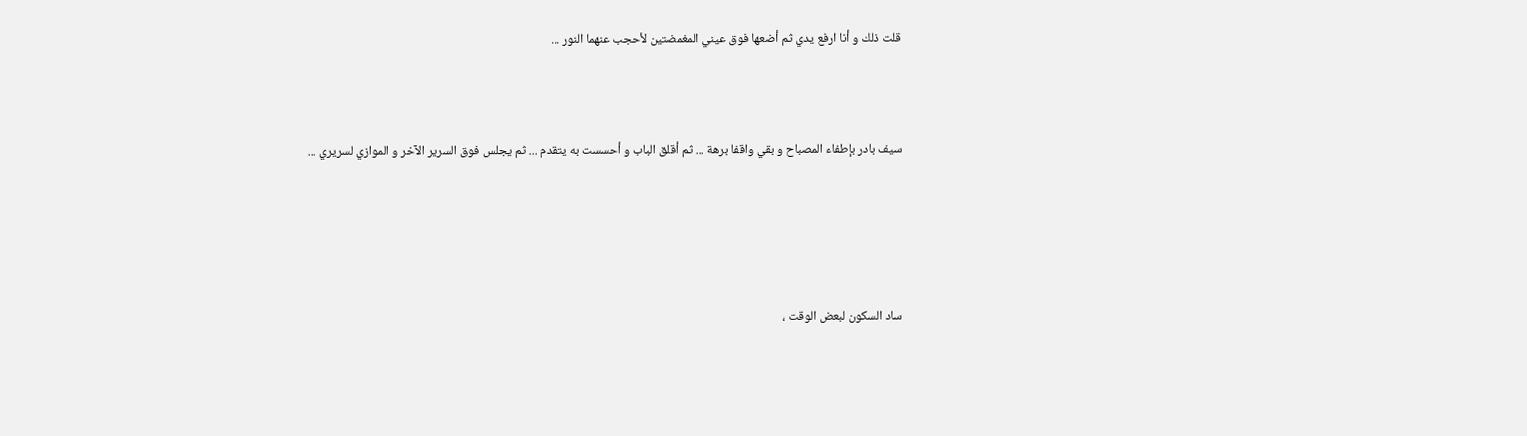قلت ذلك و أنا ارفع يدي ثم أضعها فوق عيني المغمضتين لأحجب عنهما النور ...



سيف بادر بإطفاء المصباح و بقي واقفا برهة ... ثم أقلق الباب و أحسست به يتقدم ... ثم يجلس فوق السرير الآخر و الموازي لسريري ...





ساد السكون لبعض الوقت ،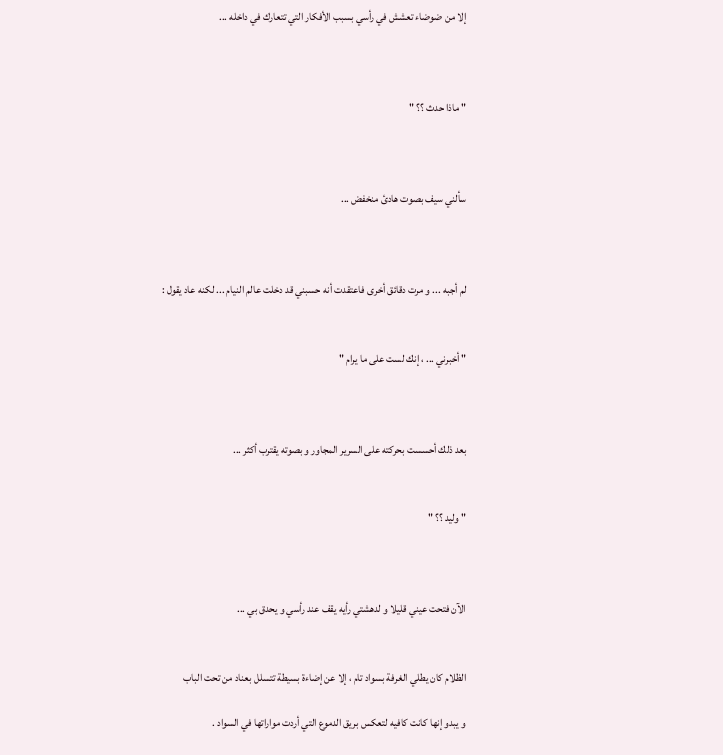إلا من ضوضاء تعشش في رأسي بسبب الأفكار التي تتعارك في داخله ...



" ماذا حدث ؟؟ "



سألني سيف بصوت هادئ منخفض ...



لم أجبه ... و مرت دقائق أخرى فاعتقدت أنه حسبني قد دخلت عالم النيام ... لكنه عاد يقول :


" أخبرني ... ، إنك لست على ما يرام "



بعد ذلك أحسست بحركته على السرير المجاور و بصوته يقترب أكثر ...


" وليد ؟؟ "



الآن فتحت عيني قليلا و لدهشتي رأيه يقف عند رأسي و يحدق بي ...


الظلام كان يطلي الغرفة بسواد تام ، إلا عن إضاءة بسيطة تتسلل بعناد من تحت الباب

و يبدو إنها كانت كافيه لتعكس بريق الدموع التي أردت مواراتها في السواد .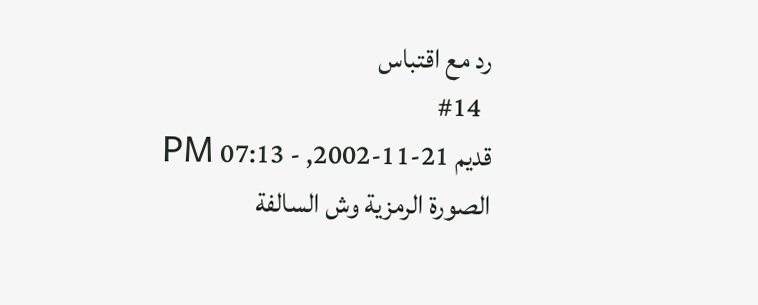رد مع اقتباس
  #14
قديم 21-11-2002, - 07:13 PM
الصورة الرمزية وش السالفة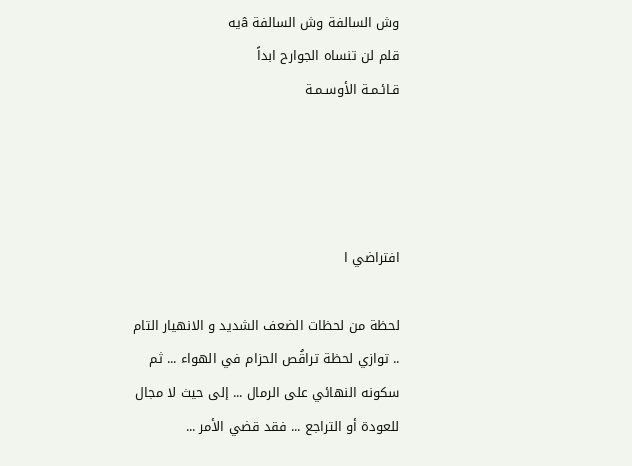وش السالفة وش السالفة âيه
قلم لن تنساه الجوارح ابداً
قـائـمـة الأوسـمـة




افتراضي ا

لحظة من لحظات الضعف الشديد و الانهيار التام .. توازي لحظة تراقُص الحزام في الهواء ... ثم سكونه النهائي على الرمال ... إلى حيث لا مجال للعودة أو التراجع ... فقد قضي الأمر ...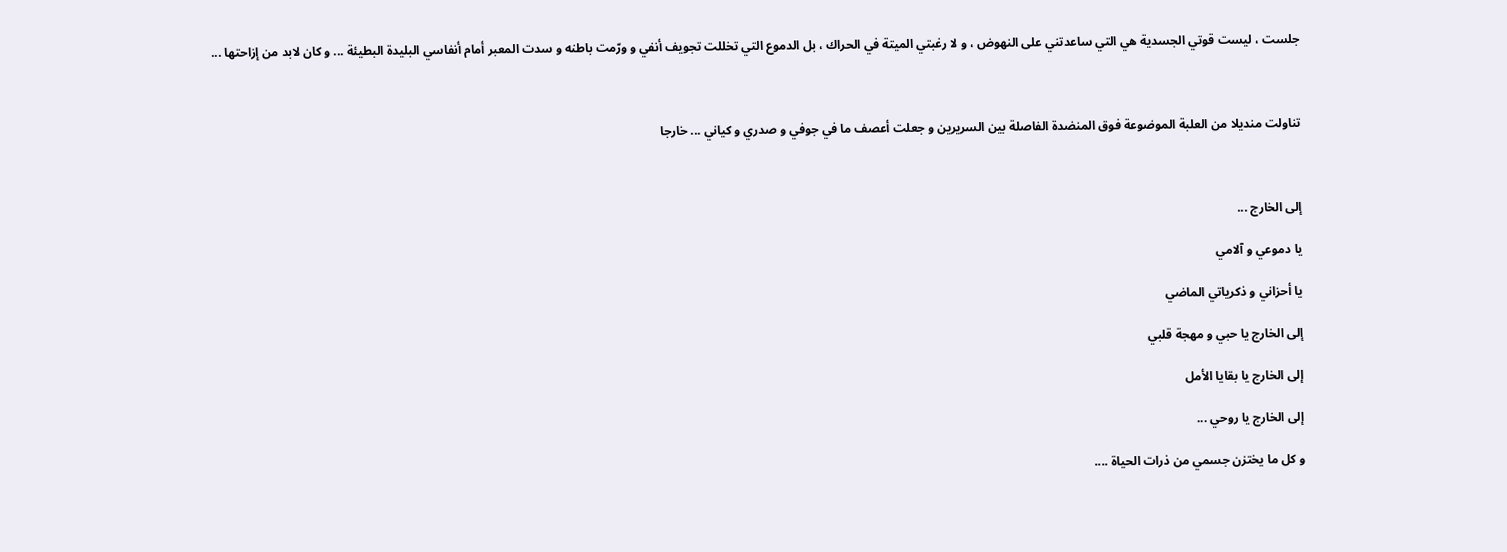جلست ، ليست قوتي الجسدية هي التي ساعدتني على النهوض ، و لا رغبتي الميتة في الحراك ، بل الدموع التي تخللت تجويف أنفي و ورّمت باطنه و سدت المعبر أمام أنفاسي البليدة البطيئة ... و كان لابد من إزاحتها ...



تناولت منديلا من العلبة الموضوعة فوق المنضدة الفاصلة بين السريرين و جعلت أعصف ما في جوفي و صدري و كياني ... خارجا



إلى الخارج ...

يا دموعي و آلامي

يا أحزاني و ذكرياتي الماضي

إلى الخارج يا حبي و مهجة قلبي

إلى الخارج يا بقايا الأمل

إلى الخارج يا روحي ...

و كل ما يختزن جسمي من ذرات الحياة ....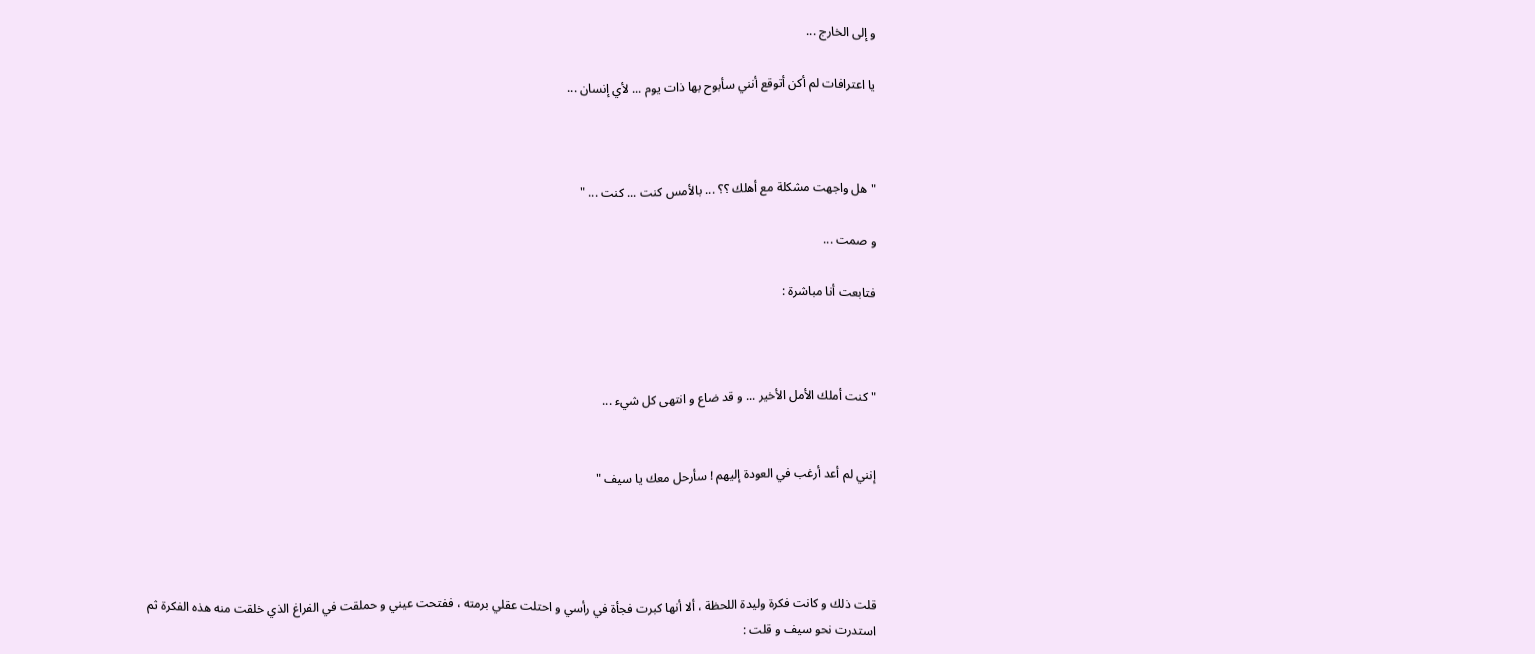و إلى الخارج ...

يا اعترافات لم أكن أتوقع أنني سأبوح بها ذات يوم ... لأي إنسان ...



" هل واجهت مشكلة مع أهلك ؟؟ ... بالأمس كنت ... كنت ... "

و صمت ...

فتابعت أنا مباشرة :



" كنت أملك الأمل الأخير ... و قد ضاع و انتهى كل شيء ...


إنني لم أعد أرغب في العودة إليهم ! سأرحل معك يا سيف "




قلت ذلك و كانت فكرة وليدة اللحظة ، ألا أنها كبرت فجأة في رأسي و احتلت عقلي برمته ، ففتحت عيني و حملقت في الفراغ الذي خلقت منه هذه الفكرة ثم استدرت نحو سيف و قلت :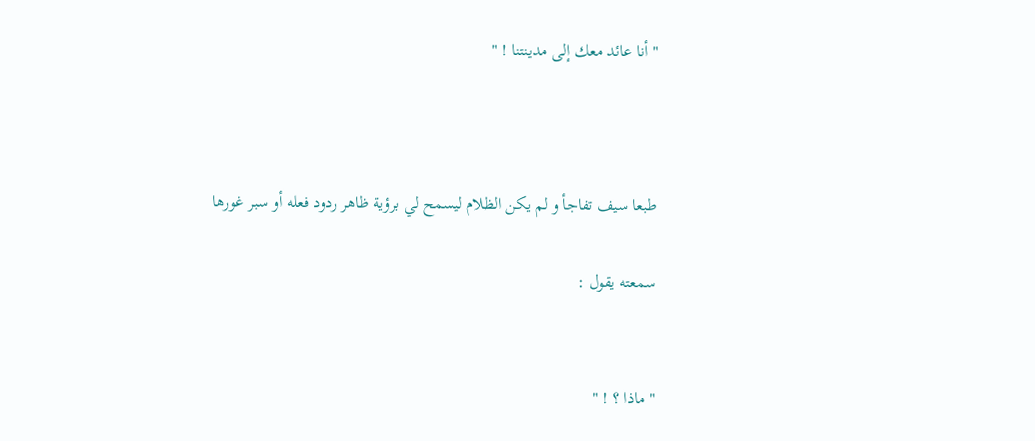" أنا عائد معك إلى مدينتنا ! "



طبعا سيف تفاجأ و لم يكن الظلام ليسمح لي برؤية ظاهر ردود فعله أو سبر غورها

سمعته يقول :


" ماذا ؟ ! "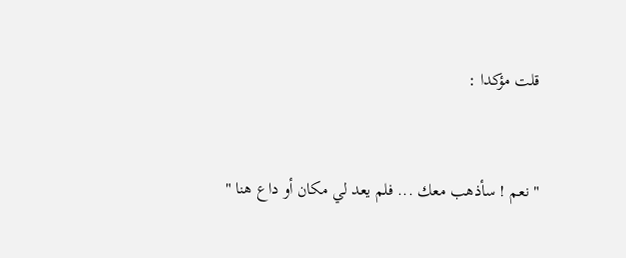قلت مؤكدا :


" نعم ! سأذهب معك ... فلم يعد لي مكان أو داع هنا "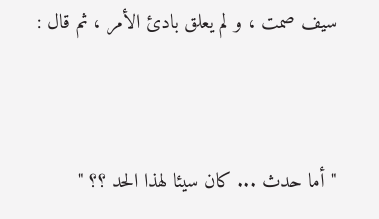سيف صمت ، و لم يعلق بادئ الأمر ، ثم قال :



" أما حدث ... كان سيئا لهذا الحد ؟؟ "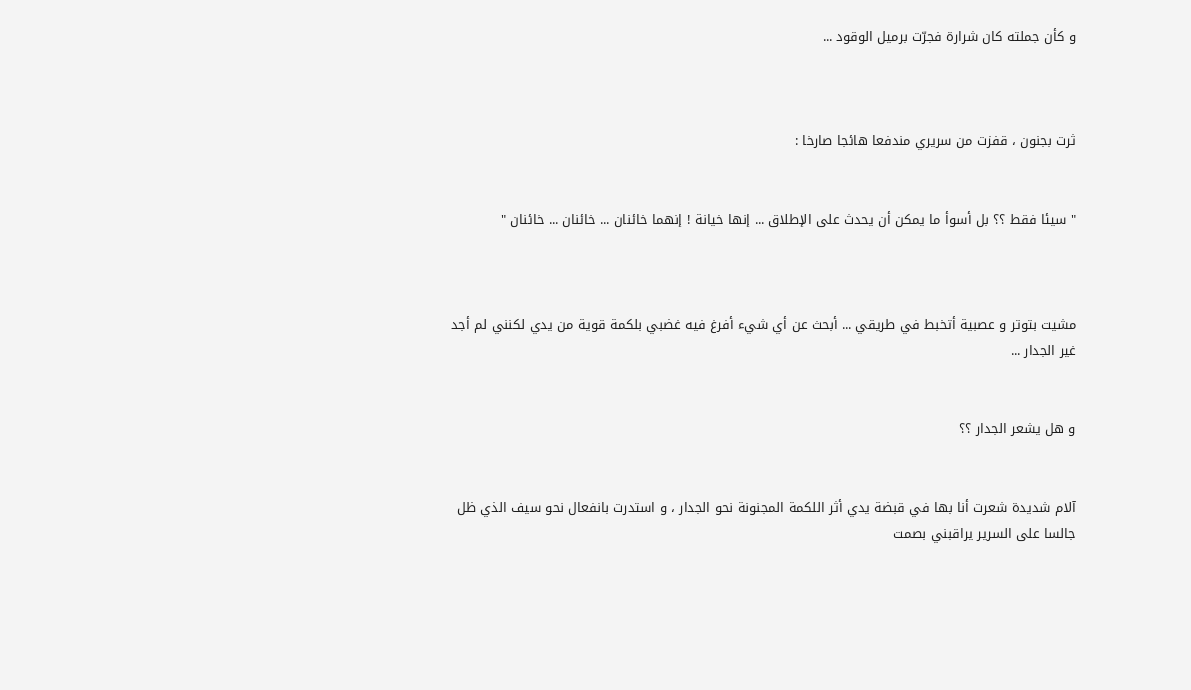و كأن جملته كان شرارة فجرّت برميل الوقود ...



ثرت بجنون ، قفزت من سريري مندفعا هائجا صارخا :


" سيئا فقط ؟؟ بل أسوأ ما يمكن أن يحدث على الإطلاق ... إنها خيانة ! إنهما خائنان ... خائنان ... خائنان "



مشيت بتوتر و عصبية أتخبط في طريقي ... أبحث عن أي شيء أفرغ فيه غضبي بلكمة قوية من يدي لكنني لم أجد غير الجدار ...


و هل يشعر الجدار ؟؟


آلام شديدة شعرت أنا بها في قبضة يدي أثر اللكمة المجنونة نحو الجدار ، و استدرت بانفعال نحو سيف الذي ظل جالسا على السرير يراقبني بصمت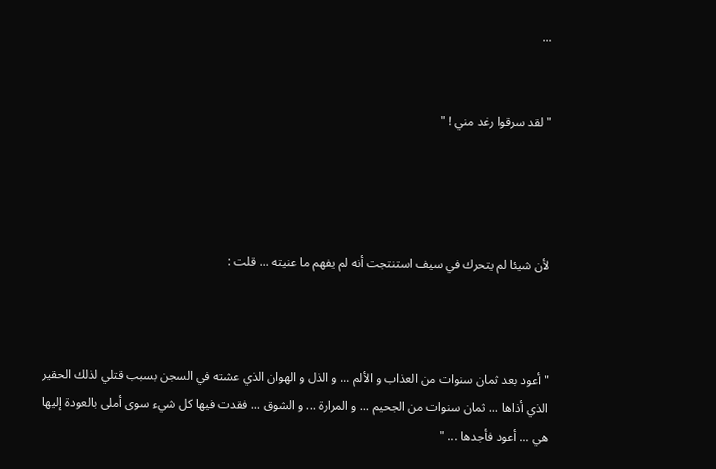...


" لقد سرقوا رغد مني ! "




لأن شيئا لم يتحرك في سيف استنتجت أنه لم يفهم ما عنيته ... قلت :



" أعود بعد ثمان سنوات من العذاب و الألم ... و الذل و الهوان الذي عشته في السجن بسبب قتلي لذلك الحقير الذي أذاها ... ثمان سنوات من الجحيم ... و المرارة ... و الشوق ... فقدت فيها كل شيء سوى أملى بالعودة إليها هي ... أعود فأجدها ... "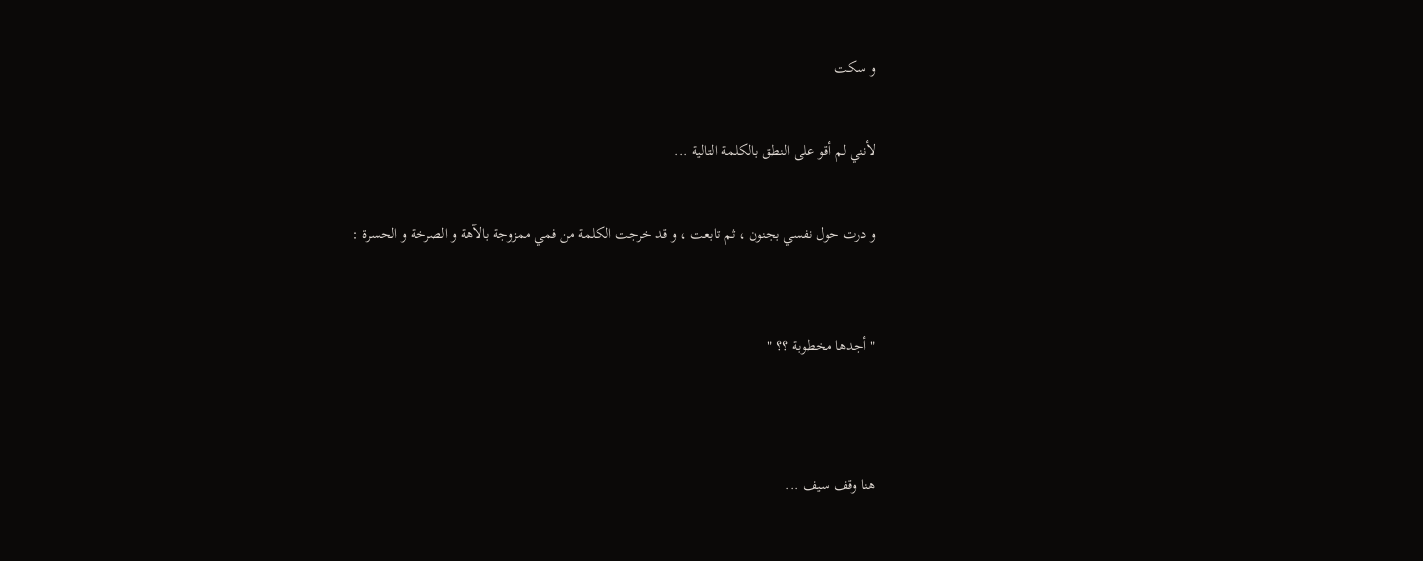و سكت


لأنني لم أقو على النطق بالكلمة التالية ...


و درت حول نفسي بجنون ، ثم تابعت ، و قد خرجت الكلمة من فمي ممزوجة بالآهة و الصرخة و الحسرة :



" أجدها مخطوبة ؟؟ "




هنا وقف سيف ...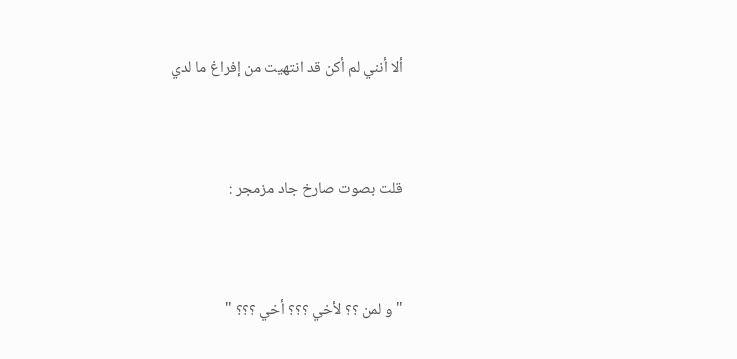ألا أنني لم أكن قد انتهيت من إفراغ ما لدي


قلت بصوت صارخ جاد مزمجر :


" و لمن ؟؟ لأخي ؟؟؟ أخي ؟؟؟ "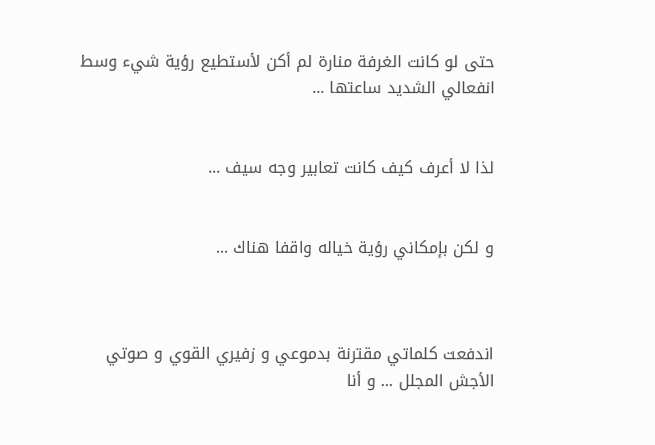حتى لو كانت الغرفة منارة لم أكن لأستطيع رؤية شيء وسط انفعالي الشديد ساعتها ...


لذا لا أعرف كيف كانت تعابير وجه سيف ...


و لكن بإمكاني رؤية خياله واقفا هناك ...



اندفعت كلماتي مقترنة بدموعي و زفيري القوي و صوتي الأجش المجلل ... و أنا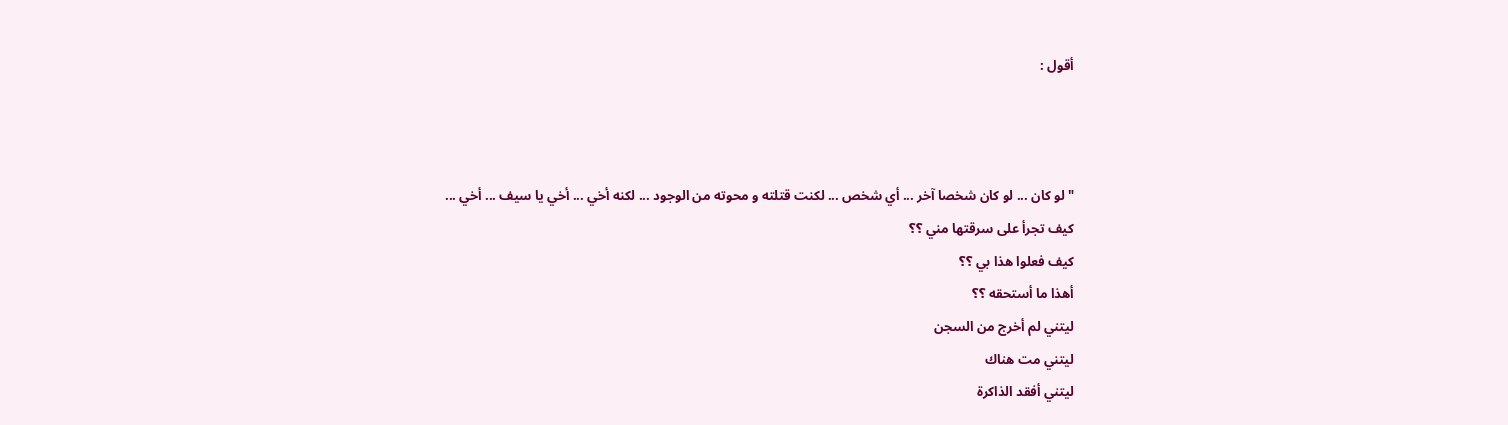أقول :



" لو كان ... لو كان شخصا آخر ... أي شخص ... لكنت قتلته و محوته من الوجود ... لكنه أخي ... أخي يا سيف ... أخي ...
كيف تجرأ على سرقتها مني ؟؟
كيف فعلوا هذا بي ؟؟
أهذا ما أستحقه ؟؟
ليتني لم أخرج من السجن
ليتني مت هناك
ليتني أفقد الذاكرة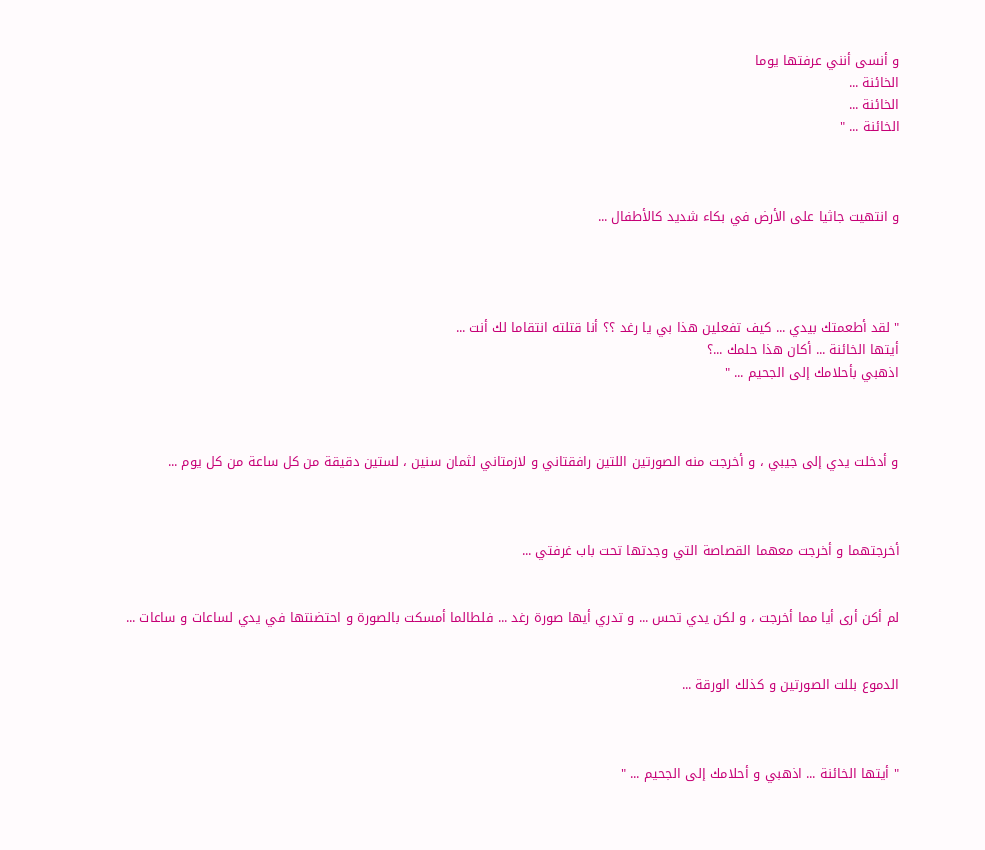و أنسى أنني عرفتها يوما
الخائنة ...
الخائنة ...
الخائنة ... "



و انتهيت جاثيا على الأرض في بكاء شديد كالأطفال ...




" لقد أطعمتك بيدي ... كيف تفعلين هذا بي يا رغد ؟؟ أنا قتلته انتقاما لك أنت ...
أيتها الخائنة ... أكان هذا حلمك ...؟
اذهبي بأحلامك إلى الجحيم ... "



و أدخلت يدي إلى جيبي ، و أخرجت منه الصورتين اللتين رافقتاني و لازمتاني لثمان سنين ، لستين دقيقة من كل ساعة من كل يوم ...



أخرجتهما و أخرجت معهما القصاصة التي وجدتها تحت باب غرفتي ...


لم أكن أرى أيا مما أخرجت ، و لكن يدي تحس ... و تدري أيها صورة رغد ... فلطالما أمسكت بالصورة و احتضنتها في يدي لساعات و ساعات ...


الدموع بللت الصورتين و كذلك الورقة ...



" أيتها الخائنة ... اذهبي و أحلامك إلى الجحيم ... "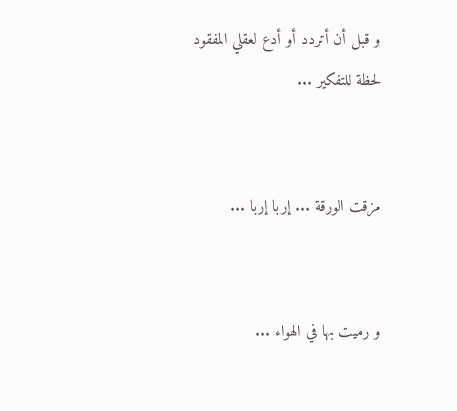و قبل أن أتردد أو أدع لعقلي المفقود لحظة للتفكير ...


مزقت الورقة ... إربا إربا ...


و رميت بها في الهواء ...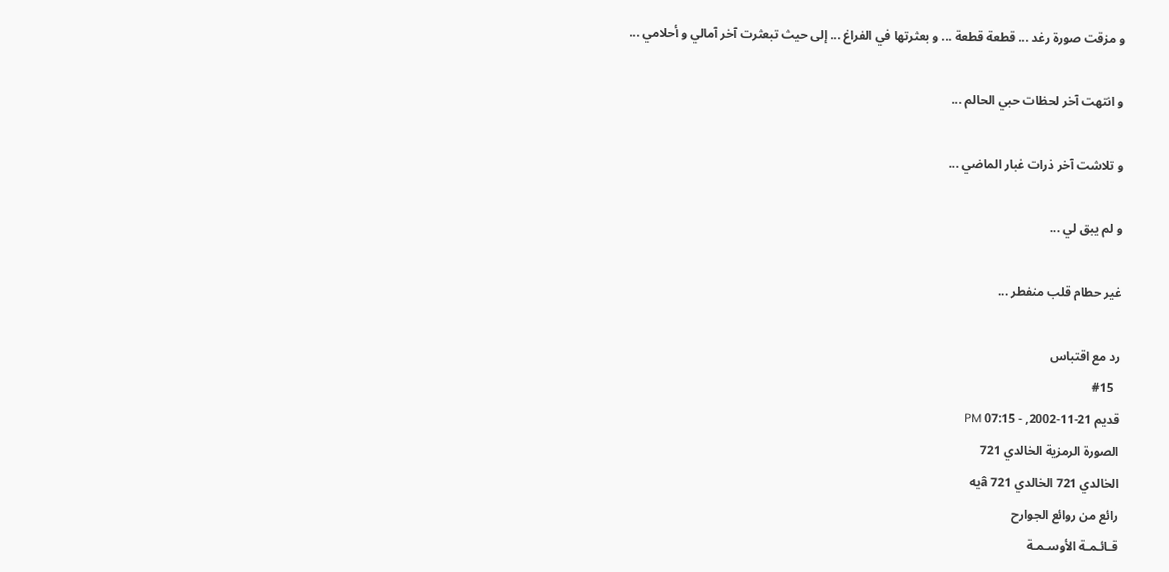و مزقت صورة رغد ... قطعة قطعة ... و بعثرتها في الفراغ ... إلى حيث تبعثرت آخر آمالي و أحلامي ...

و انتهت آخر لحظات حبي الحالم ...

و تلاشت آخر ذرات غبار الماضي ...

و لم يبق لي ...

غير حطام قلب منفطر ...

رد مع اقتباس
  #15
قديم 21-11-2002, - 07:15 PM
الصورة الرمزية الخالدي 721
الخالدي 721 الخالدي 721 âيه
رائع من روائع الجوارح
قـائـمـة الأوسـمـة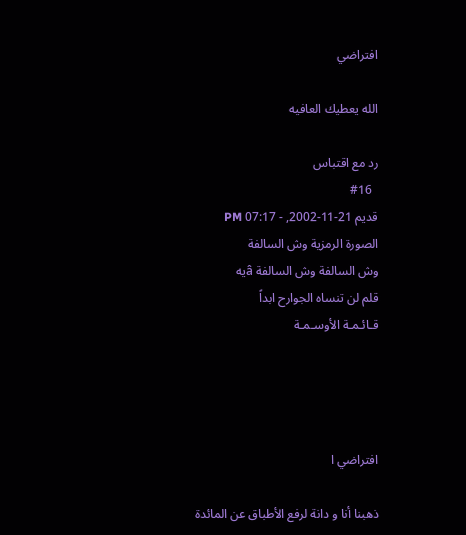افتراضي

الله يعطيك العافيه

رد مع اقتباس
  #16
قديم 21-11-2002, - 07:17 PM
الصورة الرمزية وش السالفة
وش السالفة وش السالفة âيه
قلم لن تنساه الجوارح ابداً
قـائـمـة الأوسـمـة




افتراضي ا

ذهبنا أنا و دانة لرفع الأطباق عن المائدة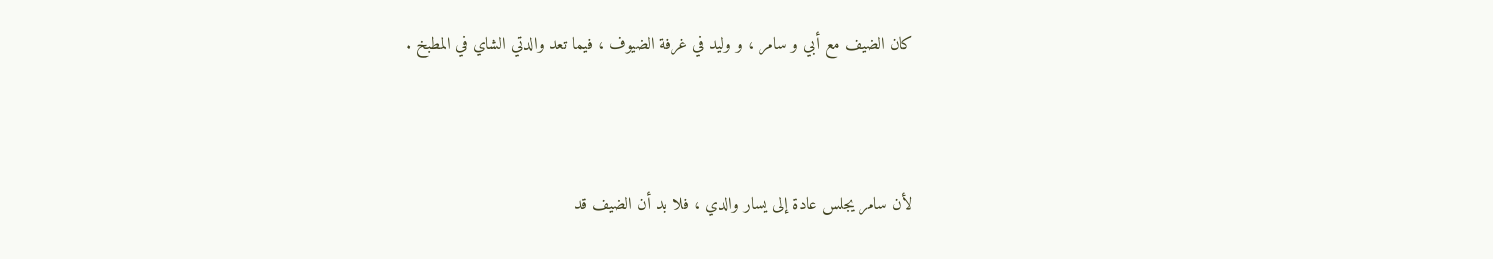كان الضيف مع أبي و سامر ، و وليد في غرفة الضيوف ، فيما تعد والدتي الشاي في المطبخ .



لأن سامر يجلس عادة إلى يسار والدي ، فلا بد أن الضيف قد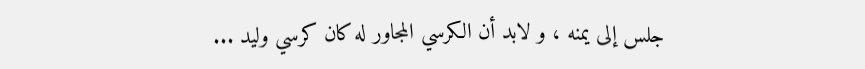جلس إلى يمنه ، و لابد أن الكرسي المجاور له كان كرسي وليد ...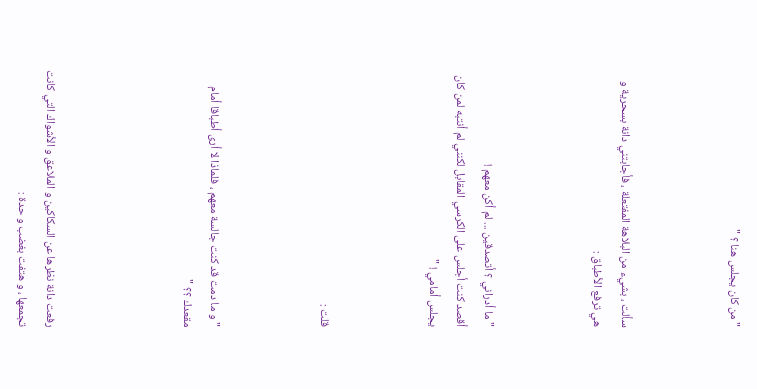" من كان يجلس هنا ؟ "



سألت ، بشيء من البلاهة المفتعلة ، فأجابتني دانة بسحرية و هي ترفع الأطباق :



" ما أدراني ؟ أتصدقين ... لم أكن معهم !
أقصد كنت أجلس على الكرسي المقابل لكنني لم أنتبه لمن كان يجلس أمامي ! "



قلت :



" و ما دمت قد كنت جالسة معهم ، فلماذا لا أرى أطباقا أمام مقعدك ؟؟ "




رفعت دانة نظرها عن السكاكين و الملاعق و الأشواك التي كانت تجمعها ، و هتفت بغضب و حدة :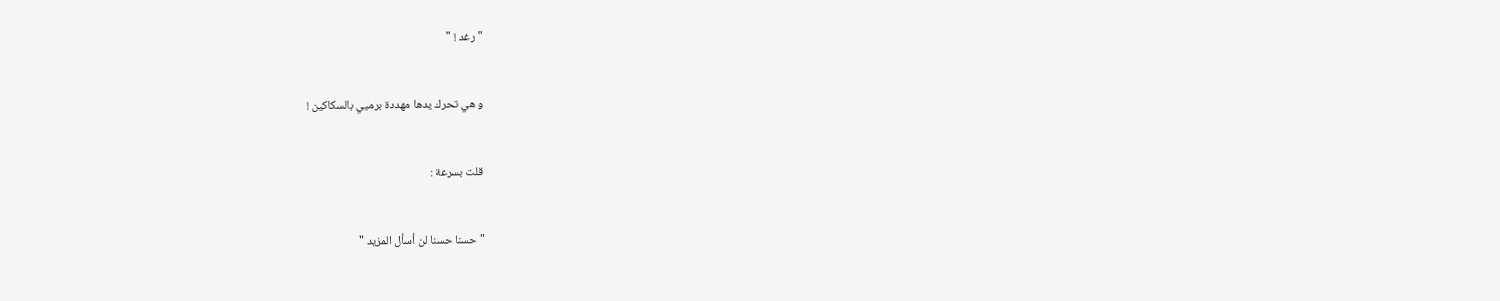" رغد ! "


و هي تحرك يدها مهددة برميي بالسكاكين !


قلت بسرعة :


" حسنا حسنا لن أسأل المزيد "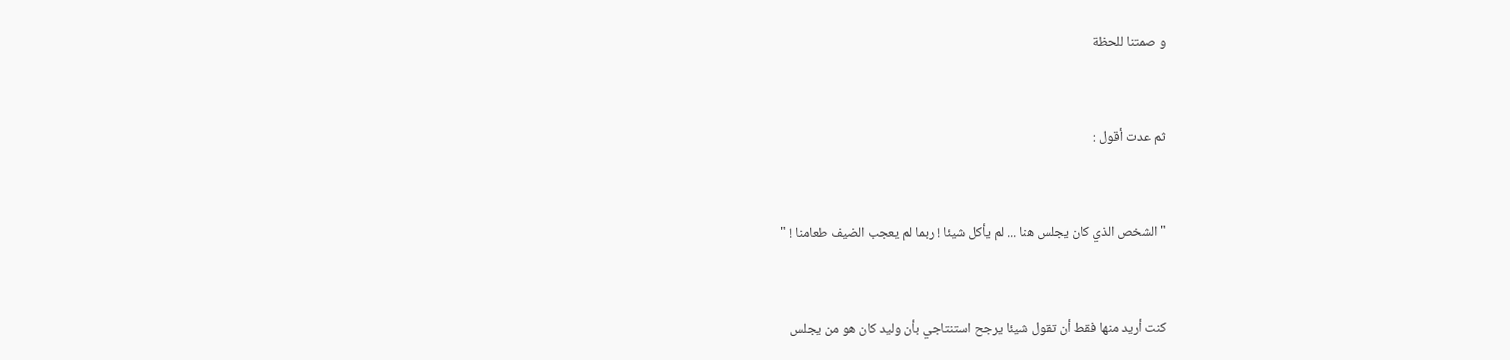و صمتنا للحظة


ثم عدت أقول :


" الشخص الذي كان يجلس هنا ... لم يأكل شيئا ! ربما لم يعجب الضيف طعامنا ! "


كنت أريد منها فقط أن تقول شيئا يرجح استنتاجي بأن وليد كان هو من يجلس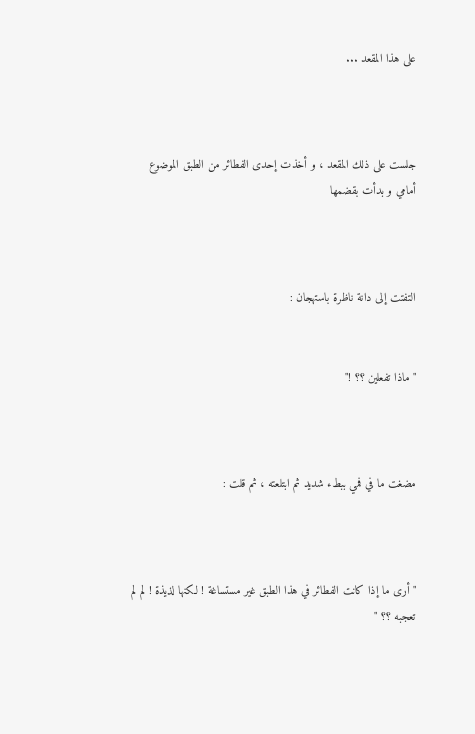على هذا المقعد ...



جلست على ذلك المقعد ، و أخذت إحدى الفطائر من الطبق الموضوع أمامي و بدأت بقضمها



التفتت إلى دانة ناظرة باستهجان :


" ماذا تفعلين ؟؟ !"



مضغت ما في فمي ببطء شديد ثم ابتلعته ، ثم قلت :



" أرى ما إذا كانت الفطائر في هذا الطبق غير مستساغة ! لكنها لذيذة ! لم لم تعجبه ؟؟ "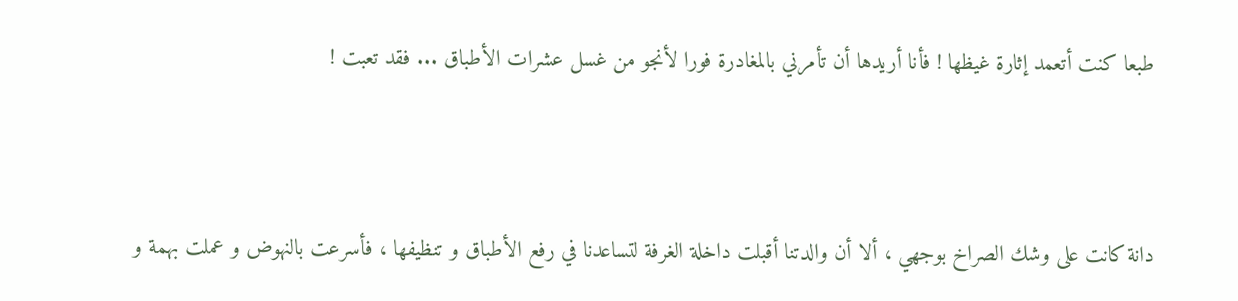طبعا كنت أتعمد إثارة غيظها ! فأنا أريدها أن تأمرني بالمغادرة فورا لأنجو من غسل عشرات الأطباق ... فقد تعبت !




دانة كانت على وشك الصراخ بوجهي ، ألا أن والدتنا أقبلت داخلة الغرفة لتساعدنا في رفع الأطباق و تنظيفها ، فأسرعت بالنهوض و عملت بهمة و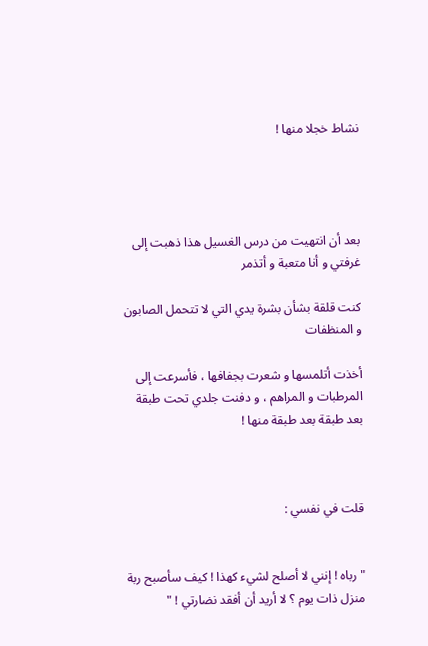نشاط خجلا منها !




بعد أن انتهيت من درس الغسيل هذا ذهبت إلى غرفتي و أنا متعبة و أتذمر

كنت قلقة بشأن بشرة يدي التي لا تتحمل الصابون و المنظفات

أخذت أتلمسها و شعرت بجفافها ، فأسرعت إلى المرطبات و المراهم ، و دفنت جلدي تحت طبقة بعد طبقة بعد طبقة منها !



قلت في نفسي :


" رباه ! إنني لا أصلح لشيء كهذا ! كيف سأصبح ربة منزل ذات يوم ؟ لا أريد أن أفقد نضارتي ! "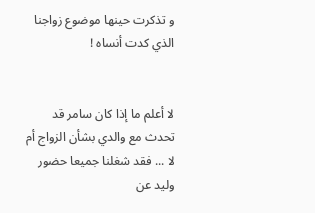و تذكرت حينها موضوع زواجنا الذي كدت أنساه !


لا أعلم ما إذا كان سامر قد تحدث مع والدي بشأن الزواج أم لا ... فقد شغلنا جميعا حضور وليد عن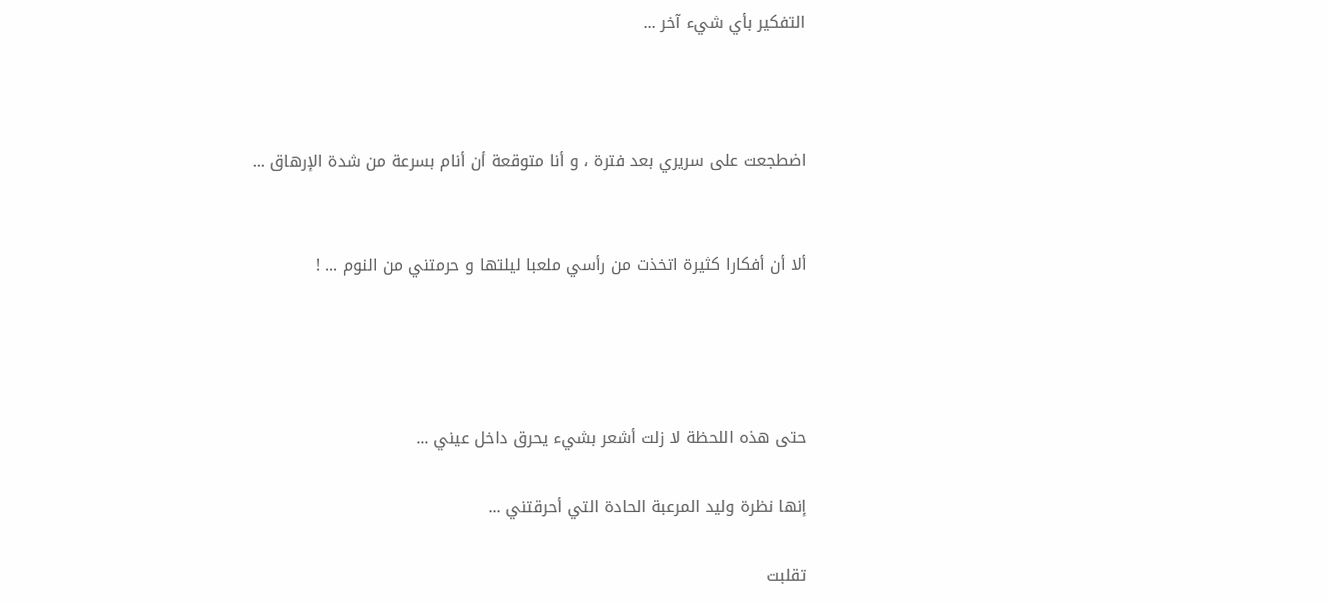التفكير بأي شيء آخر ...



اضطجعت على سريري بعد فترة ، و أنا متوقعة أن أنام بسرعة من شدة الإرهاق ...


ألا أن أفكارا كثيرة اتخذت من رأسي ملعبا ليلتها و حرمتني من النوم ... !




حتى هذه اللحظة لا زلت أشعر بشيء يحرق داخل عيني ...

إنها نظرة وليد المرعبة الحادة التي أحرقتني ...

تقلبت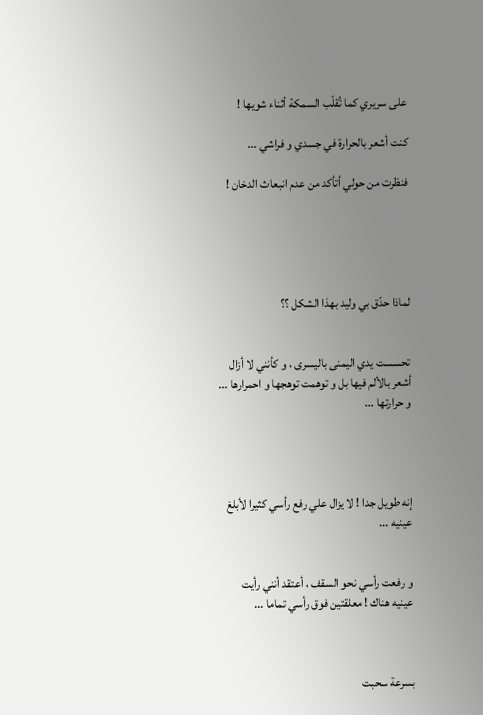على سريري كما تُقلّب السمكة أثناء شويها !

كنت أشعر بالحرارة في جسدي و فراشي ...

فنظرت من حولي أتأكد من عدم انبعاث الدخان !





لماذا حدّق بي وليد بهذا الشكل ؟؟


تحسست يدي اليمنى باليسرى ، و كأنني لا أزال أشعر بالألم فيها بل و توهمت توهجها و احمرارها ... و حرارتها ...




إنه طويل جدا ! لا يزال علي رفع رأسي كثيرا لأبلغ عينيه ...


و رفعت رأسي نحو السقف ، أعتقد أنني رأيت عينيه هناك ! معلقتين فوق رأسي تماما ...



بسرعة سحبت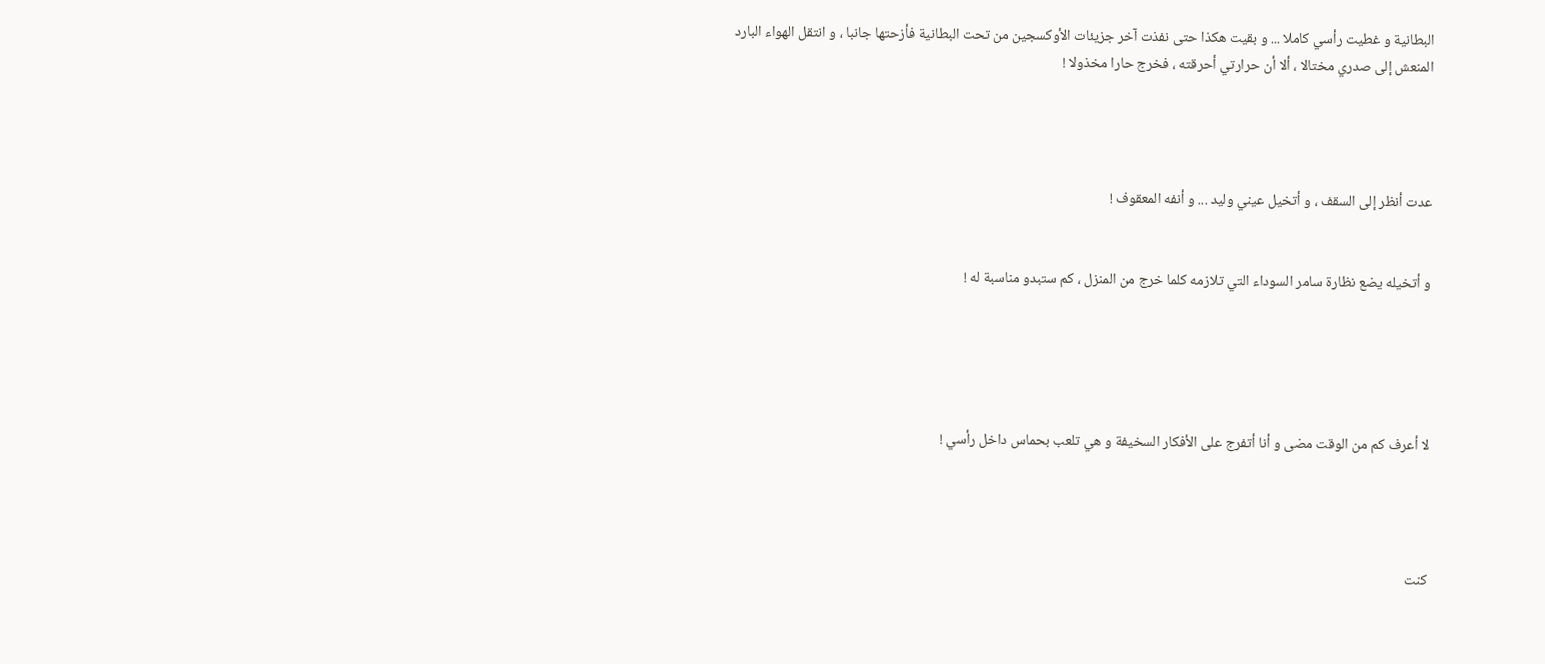البطانية و غطيت رأسي كاملا ... و بقيت هكذا حتى نفذت آخر جزيئات الأوكسجين من تحت البطانية فأزحتها جانبا ، و انتقل الهواء البارد المنعش إلى صدري مختالا ، ألا أن حرارتي أحرقته ، فخرج حارا مخذولا !




عدت أنظر إلى السقف ، و أتخيل عيني وليد ... و أنفه المعقوف !


و أتخيله يضع نظارة سامر السوداء التي تلازمه كلما خرج من المنزل ، كم ستبدو مناسبة له !





لا أعرف كم من الوقت مضى و أنا أتفرج على الأفكار السخيفة و هي تلعب بحماس داخل رأسي !




كنت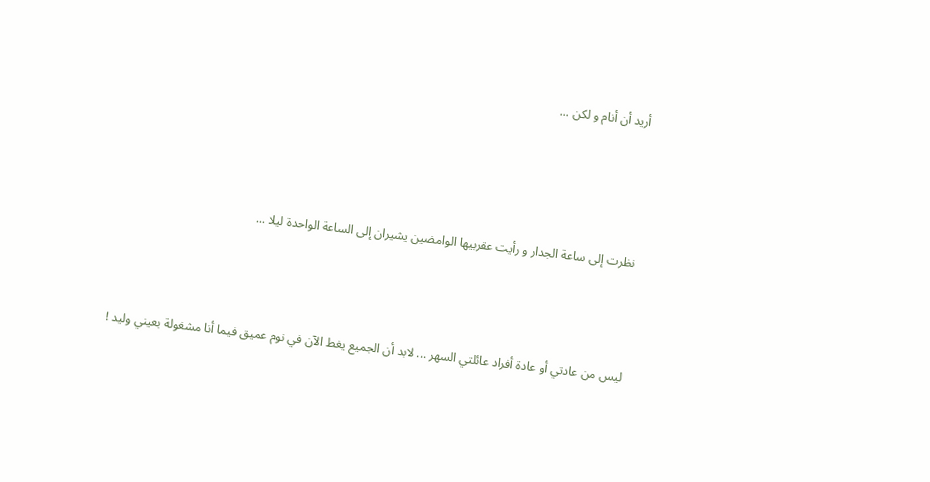أريد أن أنام و لكن ...




نظرت إلى ساعة الجدار و رأيت عقربيها الوامضين يشيران إلى الساعة الواحدة ليلا ...



ليس من عادتي أو عادة أفراد عائلتي السهر ... لابد أن الجميع يغط الآن في نوم عميق فيما أنا مشغولة بعيني وليد !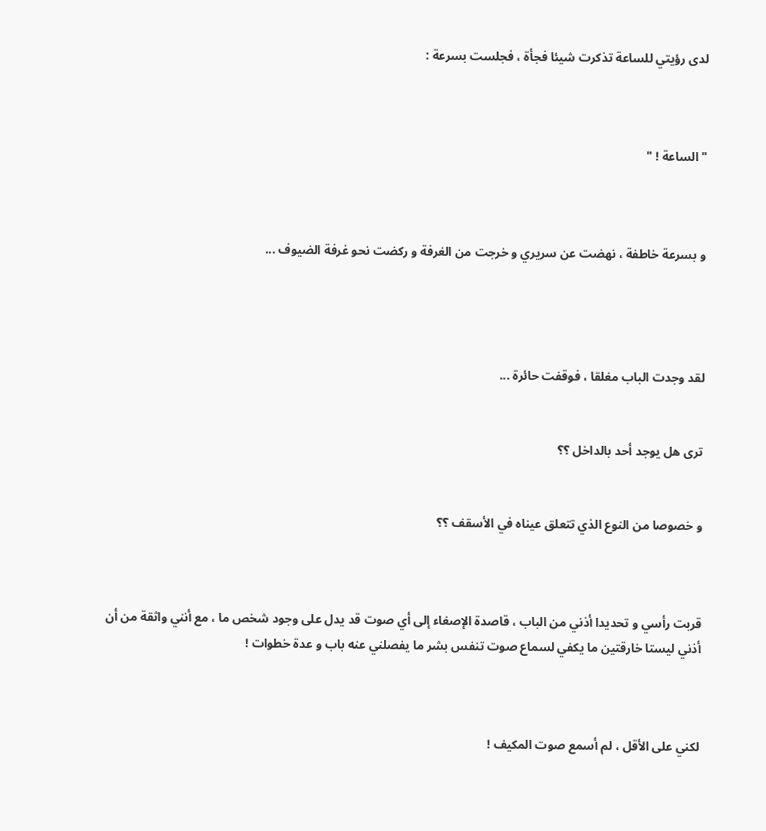لدى رؤيتي للساعة تذكرت شيئا فجأة ، فجلست بسرعة :



" الساعة ! "



و بسرعة خاطفة ، نهضت عن سريري و خرجت من الغرفة و ركضت نحو غرفة الضيوف ...




لقد وجدت الباب مغلقا ، فوقفت حائرة ...


ترى هل يوجد أحد بالداخل ؟؟


و خصوصا من النوع الذي تتعلق عيناه في الأسقف ؟؟



قربت رأسي و تحديدا أذني من الباب ، قاصدة الإصغاء إلى أي صوت قد يدل على وجود شخص ما ، مع أنني واثقة من أن أذني ليستا خارقتين ما يكفي لسماع صوت تنفس بشر ما يفصلني عنه باب و عدة خطوات !



لكني على الأقل ، لم أسمع صوت المكيف !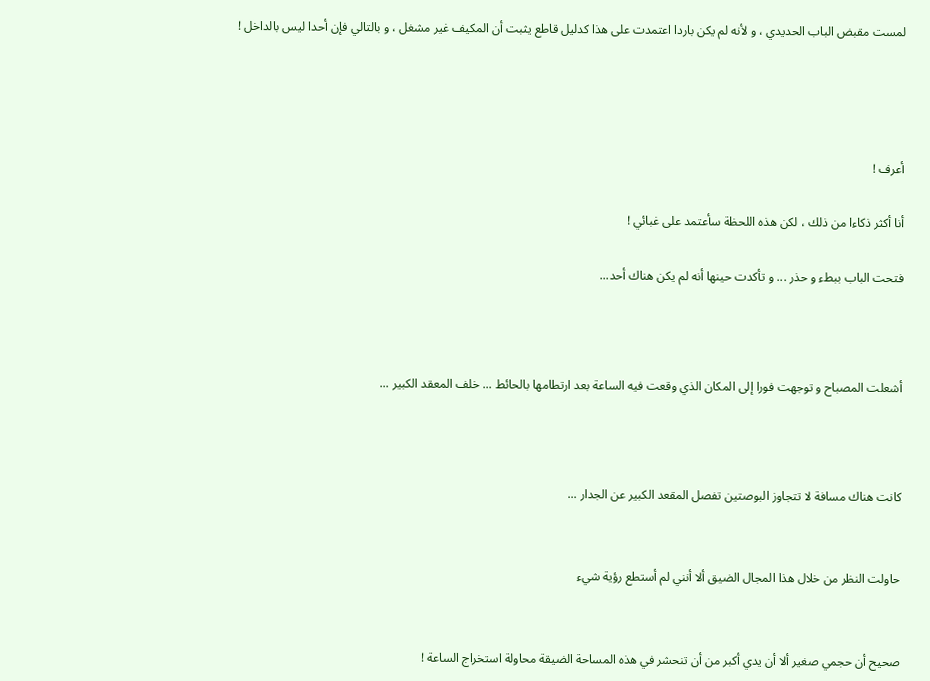لمست مقبض الباب الحديدي ، و لأنه لم يكن باردا اعتمدت على هذا كدليل قاطع يثبت أن المكيف غير مشغل ، و بالتالي فإن أحدا ليس بالداخل !




أعرف !

أنا أكثر ذكاءا من ذلك ، لكن هذه اللحظة سأعتمد على غبائي !

فتحت الباب ببطء و حذر ... و تأكدت حينها أنه لم يكن هناك أحد...



أشعلت المصباح و توجهت فورا إلى المكان الذي وقعت فيه الساعة بعد ارتطامها بالحائط ... خلف المعقد الكبير ...



كانت هناك مسافة لا تتجاوز البوصتين تفصل المقعد الكبير عن الجدار ...


حاولت النظر من خلال هذا المجال الضيق ألا أنني لم أستطع رؤية شيء


صحيح أن حجمي صغير ألا أن يدي أكبر من أن تنحشر في هذه المساحة الضيقة محاولة استخراج الساعة !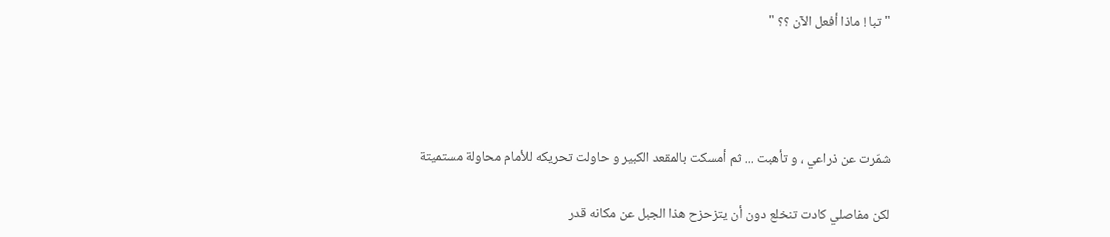" تبا ! ماذا أفعل الآن ؟؟ "




شمّرت عن ذراعي ، و تأهبت ... ثم أمسكت بالمقعد الكبير و حاولت تحريكه للأمام محاولة مستميتة

لكن مفاصلي كادت تنخلع دون أن يتزحزح هذا الجبل عن مكانه قدر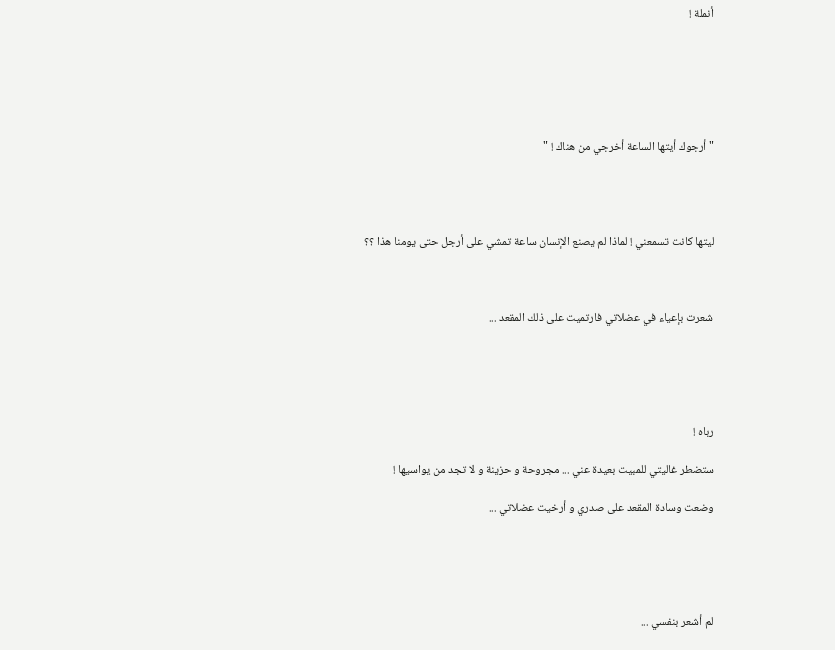أنملة !






" أرجوك أيتها الساعة أخرجي من هناك ! "




ليتها كانت تسمعني ! لماذا لم يصنع الإنسان ساعة تمشي على أرجل حتى يومنا هذا ؟؟



شعرت بإعياء في عضلاتي فارتميت على ذلك المقعد ...





رباه !

ستضطر غاليتي للمبيت بعيدة عني ... مجروحة و حزينة و لا تجد من يواسيها !

وضعت وسادة المقعد على صدري و أرخيت عضلاتي ...





لم أشعر بنفسي ...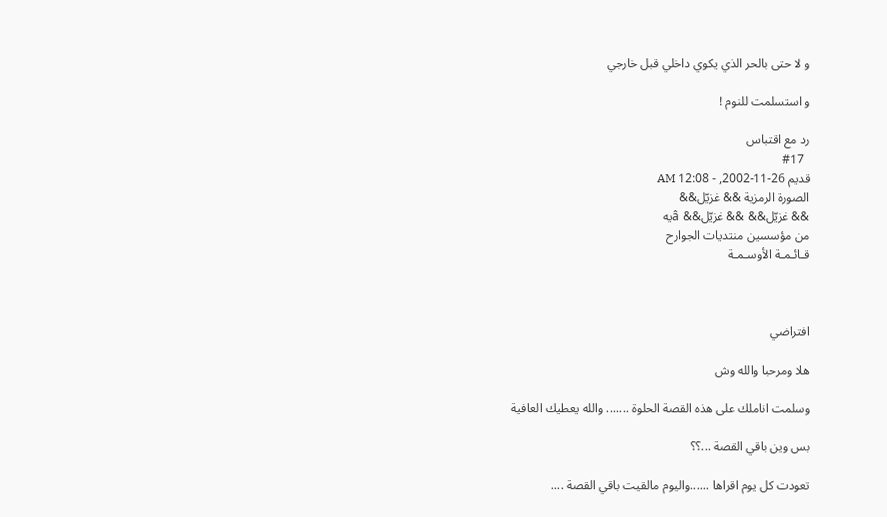و لا حتى بالحر الذي يكوي داخلي قبل خارجي

و استسلمت للنوم !

رد مع اقتباس
  #17
قديم 26-11-2002, - 12:08 AM
الصورة الرمزية && غزيّل&&
&& غزيّل&& && غزيّل&& âيه
من مؤسسين منتديات الجوارح
قـائـمـة الأوسـمـة



افتراضي

هلا ومرحبا والله وش

وسلمت اناملك على هذه القصة الحلوة ....... والله يعطيك العافية

بس وين باقي القصة ...؟؟

تعودت كل يوم اقراها ......واليوم مالقيت باقي القصة ....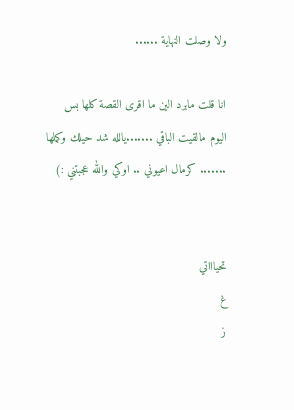ولا وصلت النهاية ......

انا قلت مابرد الين ما اقرى القصة كلها بس اليوم مالقيت الباقي .......يالله شد حيلك وكملها ....... كرمال اعيوني .. اوكي والله عجبتني :)


تحياااتي
غ
ز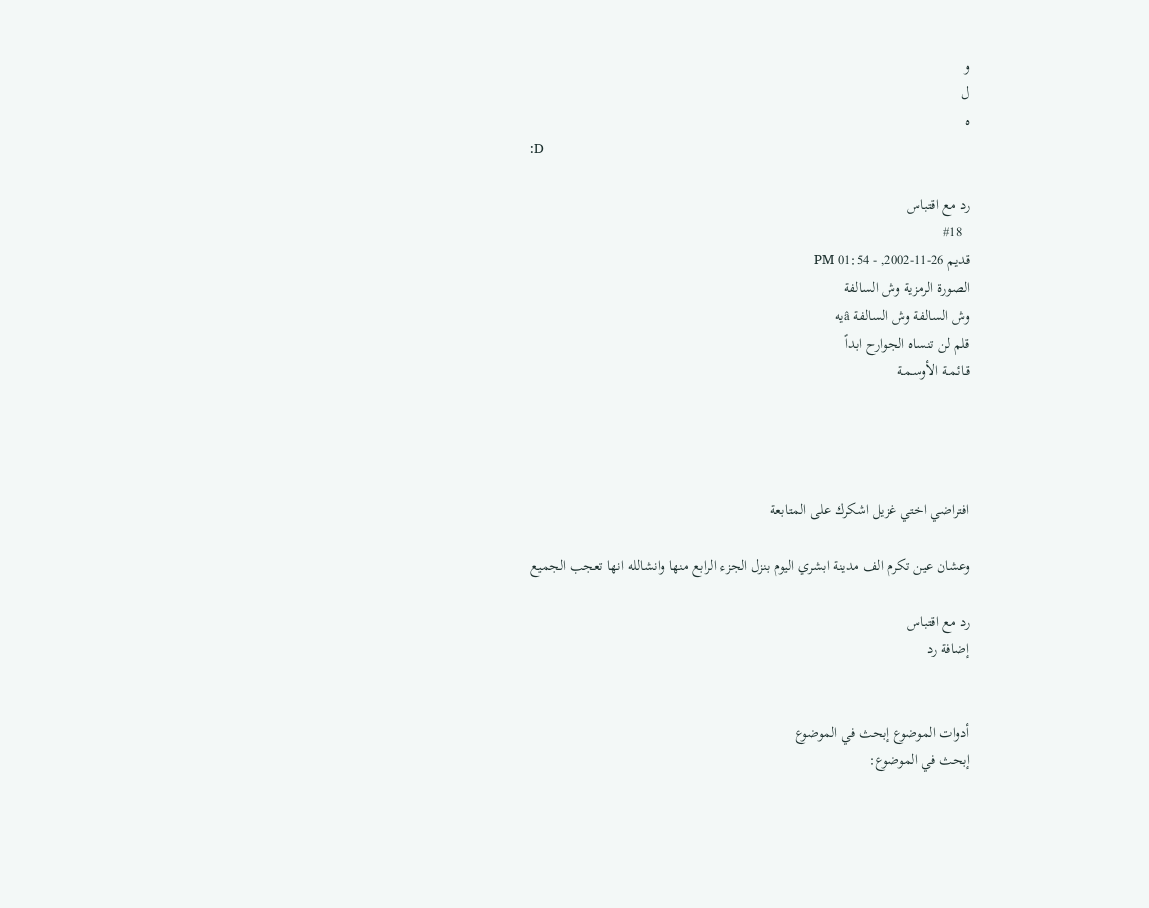و
ل
ه
:D

رد مع اقتباس
  #18
قديم 26-11-2002, - 01:54 PM
الصورة الرمزية وش السالفة
وش السالفة وش السالفة âيه
قلم لن تنساه الجوارح ابداً
قـائـمـة الأوسـمـة




افتراضي اختي غزيل اشكرك على المتابعة

وعشان عين تكرم الف مدينة ابشري اليوم بنزل الجزء الرابع منها وانشالله انها تعجب الجميع

رد مع اقتباس
إضافة رد


أدوات الموضوع إبحث في الموضوع
إبحث في الموضوع: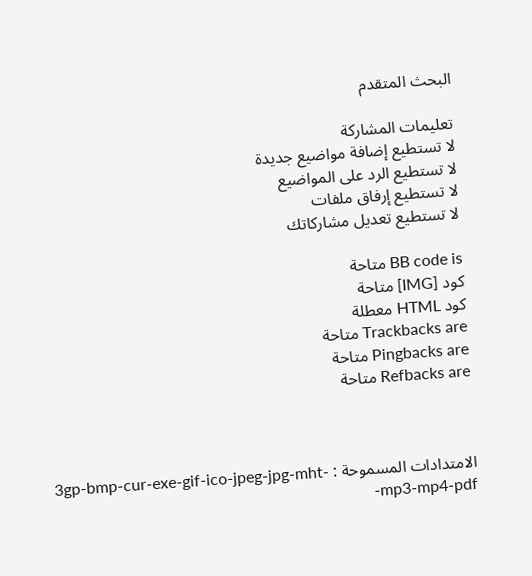البحث المتقدم

تعليمات المشاركة
لا تستطيع إضافة مواضيع جديدة
لا تستطيع الرد على المواضيع
لا تستطيع إرفاق ملفات
لا تستطيع تعديل مشاركاتك

BB code is متاحة
كود [IMG] متاحة
كود HTML معطلة
Trackbacks are متاحة
Pingbacks are متاحة
Refbacks are متاحة



الامتدادات المسموحة : 3gp-bmp-cur-exe-gif-ico-jpeg-jpg-mht-mp3-mp4-pdf-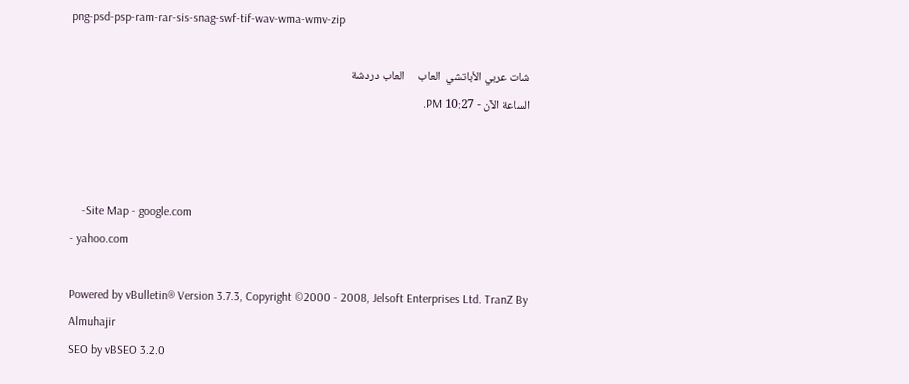png-psd-psp-ram-rar-sis-snag-swf-tif-wav-wma-wmv-zip

شات عربي الأباتشي  العاب     العاب دردشة
الساعة الآن - 10:27 PM.



    -Site Map - google.com
- yahoo.com

Powered by vBulletin® Version 3.7.3, Copyright ©2000 - 2008, Jelsoft Enterprises Ltd. TranZ By Almuhajir
SEO by vBSEO 3.2.0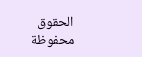الحقوق محفوظة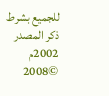للجميع بشرط ذكر المصدر 2002م ©2008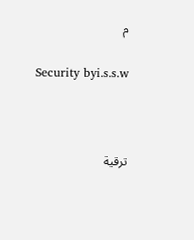م

Security byi.s.s.w



ترقية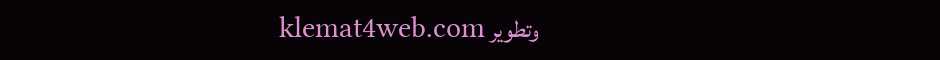وتطوير klemat4web.com